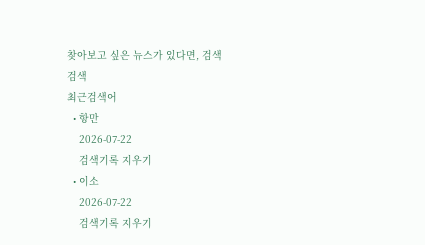찾아보고 싶은 뉴스가 있다면, 검색
검색
최근검색어
  • 항만
    2026-07-22
    검색기록 지우기
  • 이소
    2026-07-22
    검색기록 지우기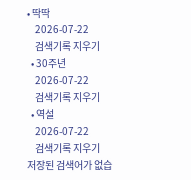• 딱딱
    2026-07-22
    검색기록 지우기
  • 30주년
    2026-07-22
    검색기록 지우기
  • 역설
    2026-07-22
    검색기록 지우기
저장된 검색어가 없습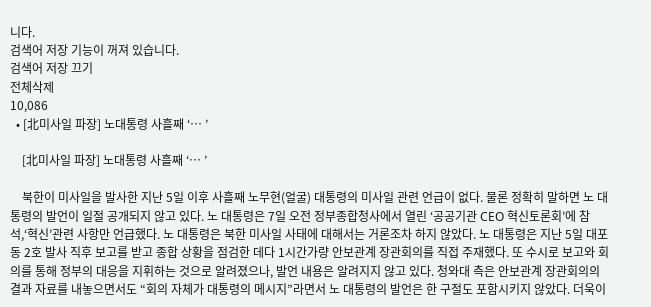니다.
검색어 저장 기능이 꺼져 있습니다.
검색어 저장 끄기
전체삭제
10,086
  • [北미사일 파장] 노대통령 사흘째 ‘… ’

    [北미사일 파장] 노대통령 사흘째 ‘… ’

    북한이 미사일을 발사한 지난 5일 이후 사흘째 노무현(얼굴) 대통령의 미사일 관련 언급이 없다. 물론 정확히 말하면 노 대통령의 발언이 일절 공개되지 않고 있다. 노 대통령은 7일 오전 정부종합청사에서 열린 ‘공공기관 CEO 혁신토론회’에 참석,‘혁신’관련 사항만 언급했다. 노 대통령은 북한 미사일 사태에 대해서는 거론조차 하지 않았다. 노 대통령은 지난 5일 대포동 2호 발사 직후 보고를 받고 종합 상황을 점검한 데다 1시간가량 안보관계 장관회의를 직접 주재했다. 또 수시로 보고와 회의를 통해 정부의 대응을 지휘하는 것으로 알려졌으나, 발언 내용은 알려지지 않고 있다. 청와대 측은 안보관계 장관회의의 결과 자료를 내놓으면서도 “회의 자체가 대통령의 메시지”라면서 노 대통령의 발언은 한 구절도 포함시키지 않았다. 더욱이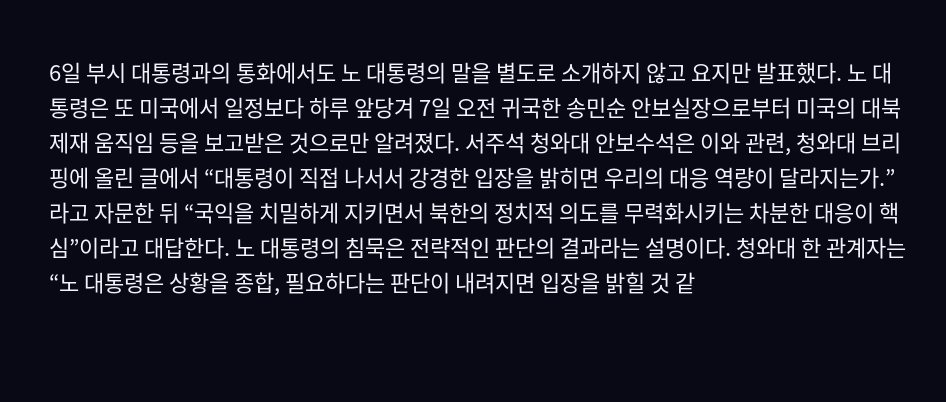6일 부시 대통령과의 통화에서도 노 대통령의 말을 별도로 소개하지 않고 요지만 발표했다. 노 대통령은 또 미국에서 일정보다 하루 앞당겨 7일 오전 귀국한 송민순 안보실장으로부터 미국의 대북 제재 움직임 등을 보고받은 것으로만 알려졌다. 서주석 청와대 안보수석은 이와 관련, 청와대 브리핑에 올린 글에서 “대통령이 직접 나서서 강경한 입장을 밝히면 우리의 대응 역량이 달라지는가.”라고 자문한 뒤 “국익을 치밀하게 지키면서 북한의 정치적 의도를 무력화시키는 차분한 대응이 핵심”이라고 대답한다. 노 대통령의 침묵은 전략적인 판단의 결과라는 설명이다. 청와대 한 관계자는 “노 대통령은 상황을 종합, 필요하다는 판단이 내려지면 입장을 밝힐 것 같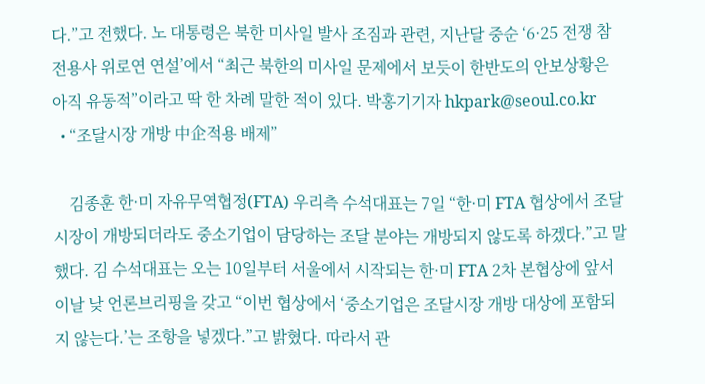다.”고 전했다. 노 대통령은 북한 미사일 발사 조짐과 관련, 지난달 중순 ‘6·25 전쟁 참전용사 위로연 연설’에서 “최근 북한의 미사일 문제에서 보듯이 한반도의 안보상황은 아직 유동적”이라고 딱 한 차례 말한 적이 있다. 박홍기기자 hkpark@seoul.co.kr
  • “조달시장 개방 中企적용 배제”

    김종훈 한·미 자유무역협정(FTA) 우리측 수석대표는 7일 “한·미 FTA 협상에서 조달시장이 개방되더라도 중소기업이 담당하는 조달 분야는 개방되지 않도록 하겠다.”고 말했다. 김 수석대표는 오는 10일부터 서울에서 시작되는 한·미 FTA 2차 본협상에 앞서 이날 낮 언론브리핑을 갖고 “이번 협상에서 ‘중소기업은 조달시장 개방 대상에 포함되지 않는다.’는 조항을 넣겠다.”고 밝혔다. 따라서 관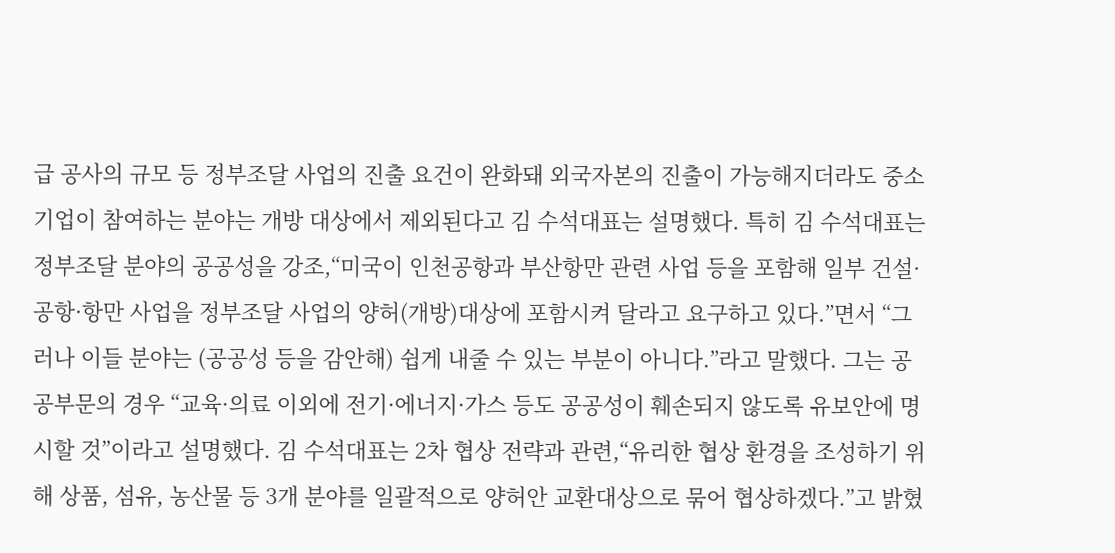급 공사의 규모 등 정부조달 사업의 진출 요건이 완화돼 외국자본의 진출이 가능해지더라도 중소기업이 참여하는 분야는 개방 대상에서 제외된다고 김 수석대표는 설명했다. 특히 김 수석대표는 정부조달 분야의 공공성을 강조,“미국이 인천공항과 부산항만 관련 사업 등을 포함해 일부 건설·공항·항만 사업을 정부조달 사업의 양허(개방)대상에 포함시켜 달라고 요구하고 있다.”면서 “그러나 이들 분야는 (공공성 등을 감안해) 쉽게 내줄 수 있는 부분이 아니다.”라고 말했다. 그는 공공부문의 경우 “교육·의료 이외에 전기·에너지·가스 등도 공공성이 훼손되지 않도록 유보안에 명시할 것”이라고 설명했다. 김 수석대표는 2차 협상 전략과 관련,“유리한 협상 환경을 조성하기 위해 상품, 섬유, 농산물 등 3개 분야를 일괄적으로 양허안 교환대상으로 묶어 협상하겠다.”고 밝혔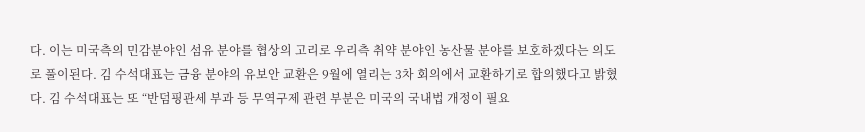다. 이는 미국측의 민감분야인 섬유 분야를 협상의 고리로 우리측 취약 분야인 농산물 분야를 보호하겠다는 의도로 풀이된다. 김 수석대표는 금융 분야의 유보안 교환은 9월에 열리는 3차 회의에서 교환하기로 합의했다고 밝혔다. 김 수석대표는 또 “반덤핑관세 부과 등 무역구제 관련 부분은 미국의 국내법 개정이 필요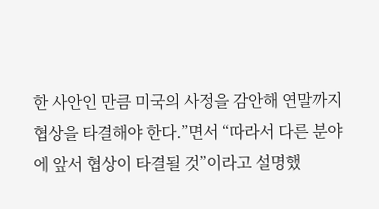한 사안인 만큼 미국의 사정을 감안해 연말까지 협상을 타결해야 한다.”면서 “따라서 다른 분야에 앞서 협상이 타결될 것”이라고 설명했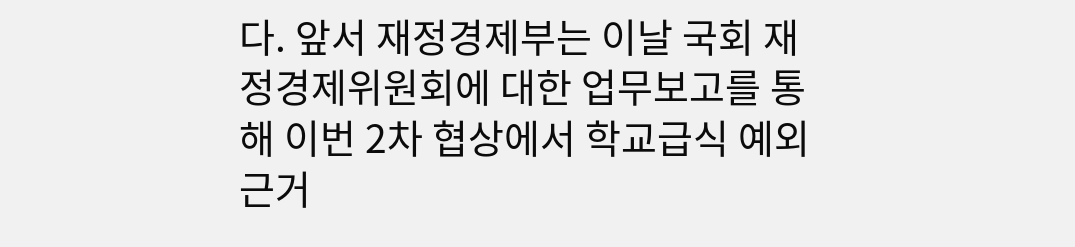다. 앞서 재정경제부는 이날 국회 재정경제위원회에 대한 업무보고를 통해 이번 2차 협상에서 학교급식 예외근거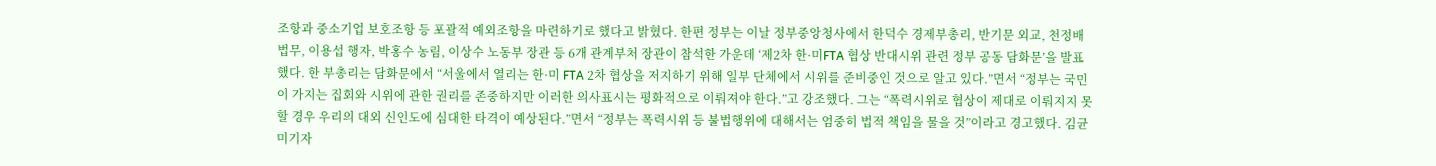조항과 중소기업 보호조항 등 포괄적 예외조항을 마련하기로 했다고 밝혔다. 한편 정부는 이날 정부중앙청사에서 한덕수 경제부총리, 반기문 외교, 천정배 법무, 이용섭 행자, 박홍수 농림, 이상수 노동부 장관 등 6개 관계부처 장관이 참석한 가운데 ‘제2차 한·미FTA 협상 반대시위 관련 정부 공동 담화문’을 발표했다. 한 부총리는 담화문에서 “서울에서 열리는 한·미 FTA 2차 협상을 저지하기 위해 일부 단체에서 시위를 준비중인 것으로 알고 있다.”면서 “정부는 국민이 가지는 집회와 시위에 관한 권리를 존중하지만 이러한 의사표시는 평화적으로 이뤄져야 한다.”고 강조했다. 그는 “폭력시위로 협상이 제대로 이뤄지지 못할 경우 우리의 대외 신인도에 심대한 타격이 예상된다.”면서 “정부는 폭력시위 등 불법행위에 대해서는 엄중히 법적 책임을 물을 것”이라고 경고했다. 김균미기자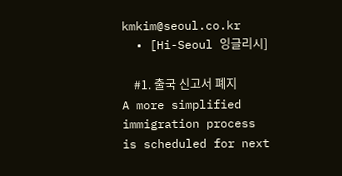kmkim@seoul.co.kr
  • [Hi-Seoul 잉글리시]

    #1. 출국 신고서 폐지 A more simplified immigration process is scheduled for next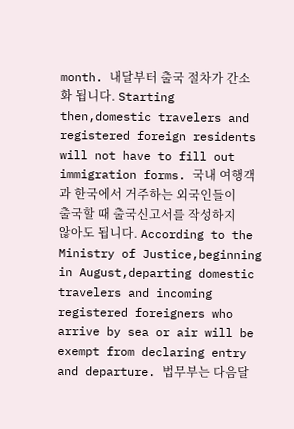month. 내달부터 출국 절차가 간소화 됩니다. Starting then,domestic travelers and registered foreign residents will not have to fill out immigration forms. 국내 여행객과 한국에서 거주하는 외국인들이 출국할 때 출국신고서를 작성하지 않아도 됩니다. According to the Ministry of Justice,beginning in August,departing domestic travelers and incoming registered foreigners who arrive by sea or air will be exempt from declaring entry and departure. 법무부는 다음달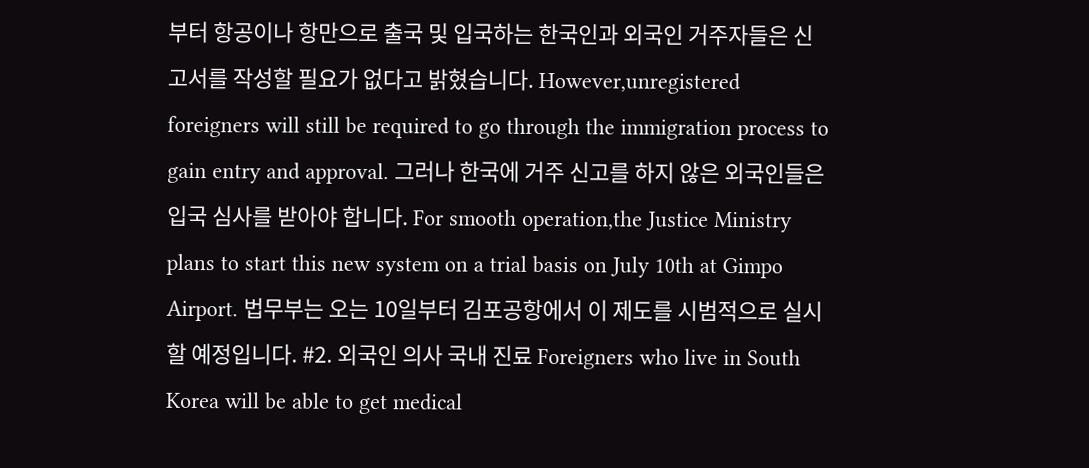부터 항공이나 항만으로 출국 및 입국하는 한국인과 외국인 거주자들은 신고서를 작성할 필요가 없다고 밝혔습니다. However,unregistered foreigners will still be required to go through the immigration process to gain entry and approval. 그러나 한국에 거주 신고를 하지 않은 외국인들은 입국 심사를 받아야 합니다. For smooth operation,the Justice Ministry plans to start this new system on a trial basis on July 10th at Gimpo Airport. 법무부는 오는 10일부터 김포공항에서 이 제도를 시범적으로 실시할 예정입니다. #2. 외국인 의사 국내 진료 Foreigners who live in South Korea will be able to get medical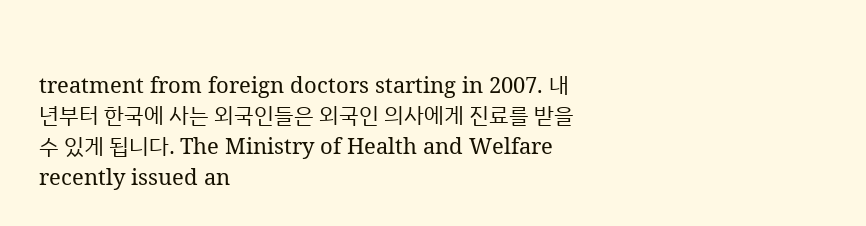treatment from foreign doctors starting in 2007. 내년부터 한국에 사는 외국인들은 외국인 의사에게 진료를 받을 수 있게 됩니다. The Ministry of Health and Welfare recently issued an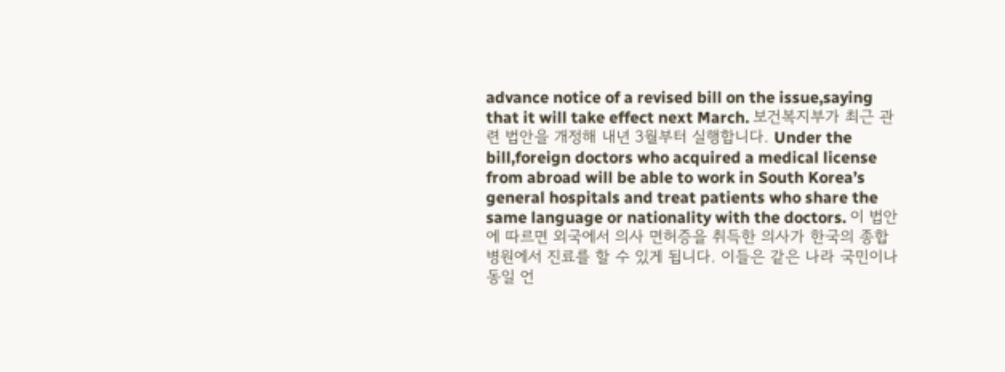advance notice of a revised bill on the issue,saying that it will take effect next March. 보건복지부가 최근 관련 법안을 개정해 내년 3월부터 실행합니다. Under the bill,foreign doctors who acquired a medical license from abroad will be able to work in South Korea’s general hospitals and treat patients who share the same language or nationality with the doctors. 이 법안에 따르면 외국에서 의사 면허증을 취득한 의사가 한국의 종합병원에서 진료를 할 수 있게 됩니다. 이들은 같은 나라 국민이나 동일 언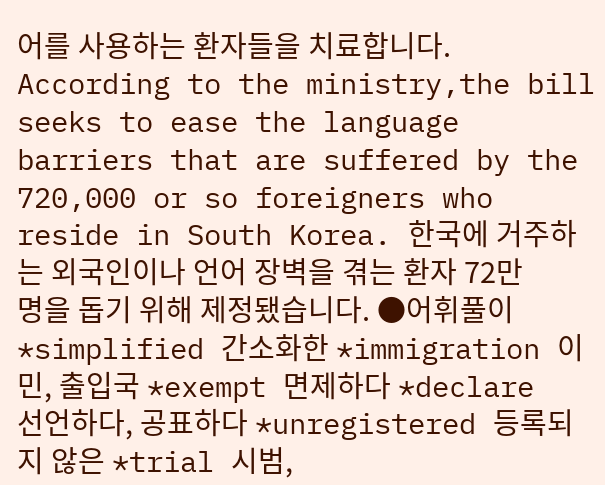어를 사용하는 환자들을 치료합니다. According to the ministry,the bill seeks to ease the language barriers that are suffered by the 720,000 or so foreigners who reside in South Korea. 한국에 거주하는 외국인이나 언어 장벽을 겪는 환자 72만명을 돕기 위해 제정됐습니다. ●어휘풀이 *simplified 간소화한 *immigration 이민, 출입국 *exempt 면제하다 *declare 선언하다, 공표하다 *unregistered 등록되지 않은 *trial 시범,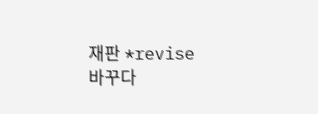재판 *revise 바꾸다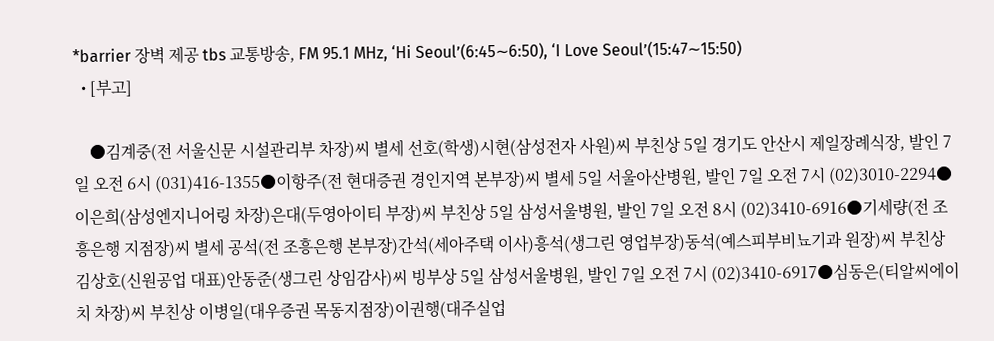*barrier 장벽 제공 tbs 교통방송, FM 95.1 MHz, ‘Hi Seoul’(6:45∼6:50), ‘I Love Seoul’(15:47∼15:50)
  • [부고]

    ●김계중(전 서울신문 시설관리부 차장)씨 별세 선호(학생)시현(삼성전자 사원)씨 부친상 5일 경기도 안산시 제일장례식장, 발인 7일 오전 6시 (031)416-1355●이항주(전 현대증권 경인지역 본부장)씨 별세 5일 서울아산병원, 발인 7일 오전 7시 (02)3010-2294●이은희(삼성엔지니어링 차장)은대(두영아이티 부장)씨 부친상 5일 삼성서울병원, 발인 7일 오전 8시 (02)3410-6916●기세량(전 조흥은행 지점장)씨 별세 공석(전 조흥은행 본부장)간석(세아주택 이사)흥석(생그린 영업부장)동석(예스피부비뇨기과 원장)씨 부친상 김상호(신원공업 대표)안동준(생그린 상임감사)씨 빙부상 5일 삼성서울병원, 발인 7일 오전 7시 (02)3410-6917●심동은(티알씨에이치 차장)씨 부친상 이병일(대우증권 목동지점장)이권행(대주실업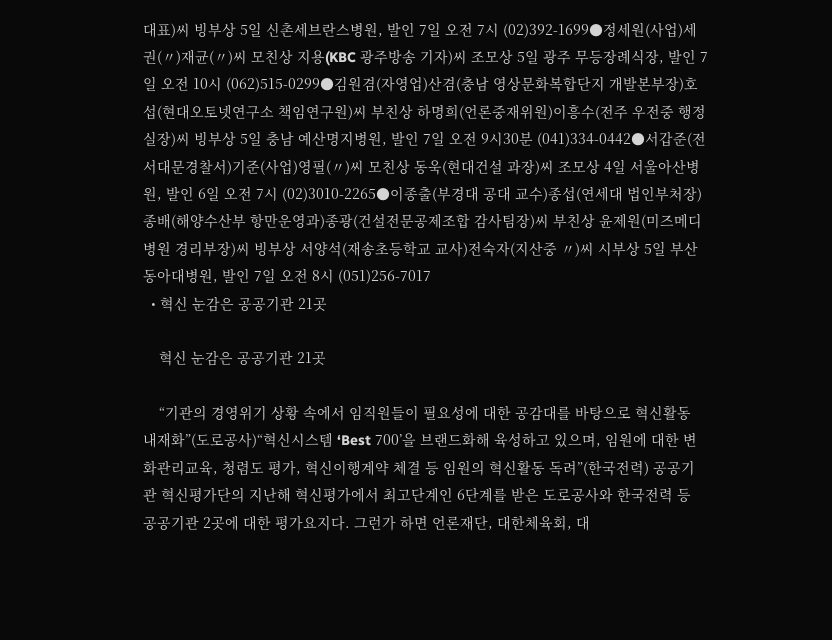대표)씨 빙부상 5일 신촌세브란스병원, 발인 7일 오전 7시 (02)392-1699●정세원(사업)세권(〃)재균(〃)씨 모친상 지용(KBC 광주방송 기자)씨 조모상 5일 광주 무등장례식장, 발인 7일 오전 10시 (062)515-0299●김원겸(자영업)산겸(충남 영상문화복합단지 개발본부장)호섭(현대오토넷연구소 책임연구원)씨 부친상 하명희(언론중재위원)이흥수(전주 우전중 행정실장)씨 빙부상 5일 충남 예산명지병원, 발인 7일 오전 9시30분 (041)334-0442●서갑준(전 서대문경찰서)기준(사업)영필(〃)씨 모친상 동욱(현대건설 과장)씨 조모상 4일 서울아산병원, 발인 6일 오전 7시 (02)3010-2265●이종출(부경대 공대 교수)종섭(연세대 법인부처장)종배(해양수산부 항만운영과)종광(건설전문공제조합 감사팀장)씨 부친상 윤제원(미즈메디병원 경리부장)씨 빙부상 서양석(재송초등학교 교사)전숙자(지산중 〃)씨 시부상 5일 부산 동아대병원, 발인 7일 오전 8시 (051)256-7017
  • 혁신 눈감은 공공기관 21곳

    혁신 눈감은 공공기관 21곳

    “기관의 경영위기 상황 속에서 임직원들이 필요성에 대한 공감대를 바탕으로 혁신활동 내재화”(도로공사)“혁신시스템 ‘Best 700’을 브랜드화해 육성하고 있으며, 임원에 대한 변화관리교육, 청렴도 평가, 혁신이행계약 체결 등 임원의 혁신활동 독려”(한국전력) 공공기관 혁신평가단의 지난해 혁신평가에서 최고단계인 6단계를 받은 도로공사와 한국전력 등 공공기관 2곳에 대한 평가요지다. 그런가 하면 언론재단, 대한체육회, 대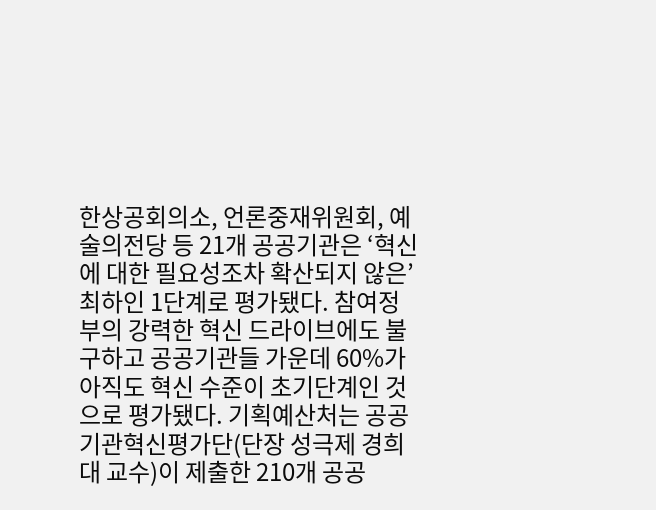한상공회의소, 언론중재위원회, 예술의전당 등 21개 공공기관은 ‘혁신에 대한 필요성조차 확산되지 않은’ 최하인 1단계로 평가됐다. 참여정부의 강력한 혁신 드라이브에도 불구하고 공공기관들 가운데 60%가 아직도 혁신 수준이 초기단계인 것으로 평가됐다. 기획예산처는 공공기관혁신평가단(단장 성극제 경희대 교수)이 제출한 210개 공공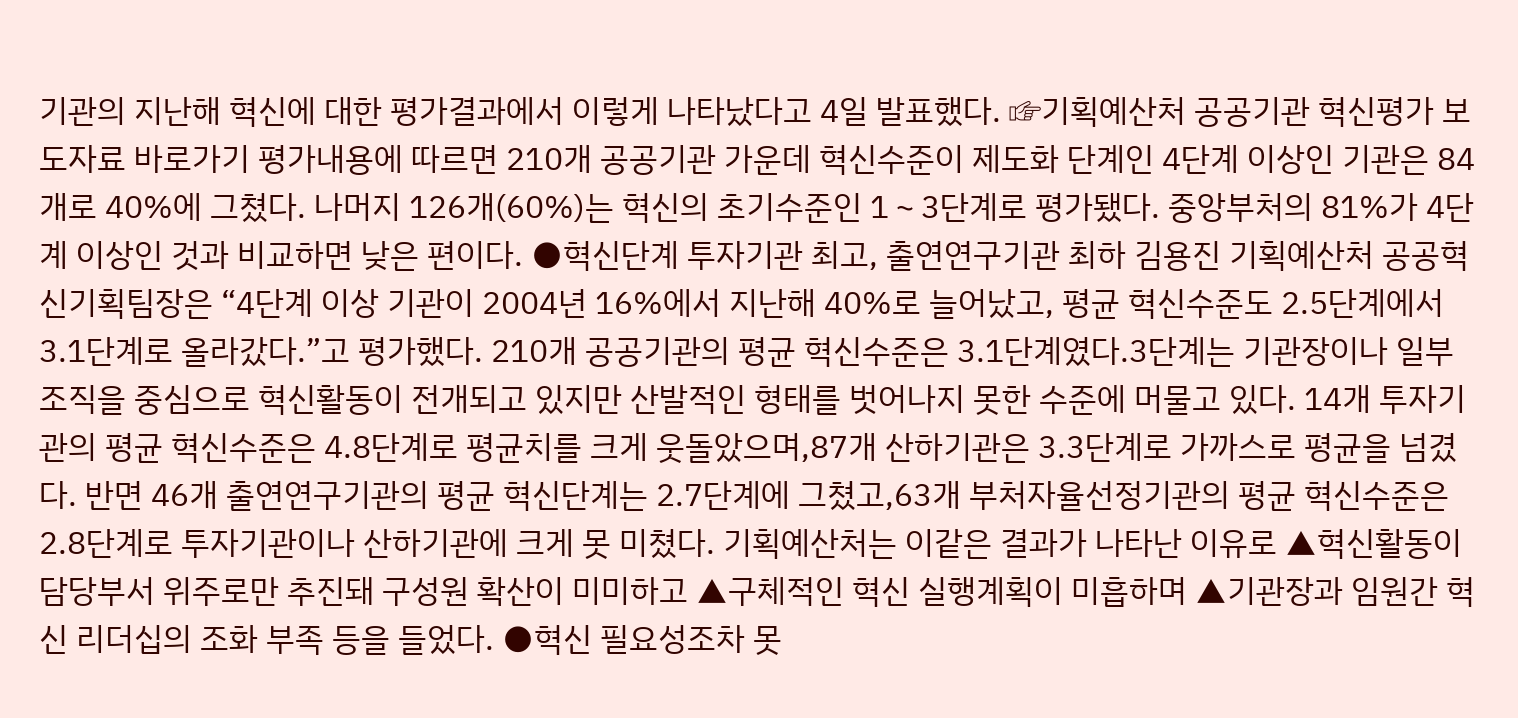기관의 지난해 혁신에 대한 평가결과에서 이렇게 나타났다고 4일 발표했다. ☞기획예산처 공공기관 혁신평가 보도자료 바로가기 평가내용에 따르면 210개 공공기관 가운데 혁신수준이 제도화 단계인 4단계 이상인 기관은 84개로 40%에 그쳤다. 나머지 126개(60%)는 혁신의 초기수준인 1∼3단계로 평가됐다. 중앙부처의 81%가 4단계 이상인 것과 비교하면 낮은 편이다. ●혁신단계 투자기관 최고, 출연연구기관 최하 김용진 기획예산처 공공혁신기획팀장은 “4단계 이상 기관이 2004년 16%에서 지난해 40%로 늘어났고, 평균 혁신수준도 2.5단계에서 3.1단계로 올라갔다.”고 평가했다. 210개 공공기관의 평균 혁신수준은 3.1단계였다.3단계는 기관장이나 일부 조직을 중심으로 혁신활동이 전개되고 있지만 산발적인 형태를 벗어나지 못한 수준에 머물고 있다. 14개 투자기관의 평균 혁신수준은 4.8단계로 평균치를 크게 웃돌았으며,87개 산하기관은 3.3단계로 가까스로 평균을 넘겼다. 반면 46개 출연연구기관의 평균 혁신단계는 2.7단계에 그쳤고,63개 부처자율선정기관의 평균 혁신수준은 2.8단계로 투자기관이나 산하기관에 크게 못 미쳤다. 기획예산처는 이같은 결과가 나타난 이유로 ▲혁신활동이 담당부서 위주로만 추진돼 구성원 확산이 미미하고 ▲구체적인 혁신 실행계획이 미흡하며 ▲기관장과 임원간 혁신 리더십의 조화 부족 등을 들었다. ●혁신 필요성조차 못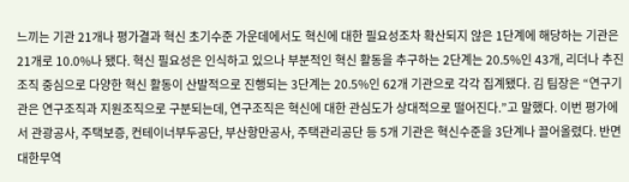느끼는 기관 21개나 평가결과 혁신 초기수준 가운데에서도 혁신에 대한 필요성조차 확산되지 않은 1단계에 해당하는 기관은 21개로 10.0%나 됐다. 혁신 필요성은 인식하고 있으나 부분적인 혁신 활동을 추구하는 2단계는 20.5%인 43개, 리더나 추진조직 중심으로 다양한 혁신 활동이 산발적으로 진행되는 3단계는 20.5%인 62개 기관으로 각각 집계됐다. 김 팀장은 “연구기관은 연구조직과 지원조직으로 구분되는데, 연구조직은 혁신에 대한 관심도가 상대적으로 떨어진다.”고 말했다. 이번 평가에서 관광공사, 주택보증, 컨테이너부두공단, 부산항만공사, 주택관리공단 등 5개 기관은 혁신수준을 3단계나 끌어올렸다. 반면 대한무역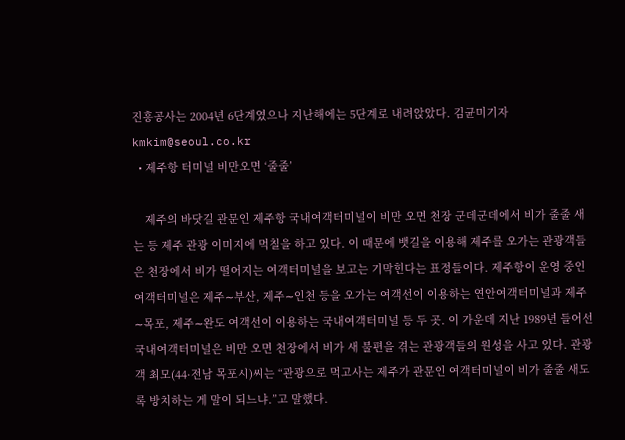진흥공사는 2004년 6단계였으나 지난해에는 5단계로 내려앉았다. 김균미기자 kmkim@seoul.co.kr
  • 제주항 터미널 비만오면 ‘줄줄’

    제주의 바닷길 관문인 제주항 국내여객터미널이 비만 오면 천장 군데군데에서 비가 줄줄 새는 등 제주 관광 이미지에 먹칠을 하고 있다. 이 때문에 뱃길을 이용해 제주를 오가는 관광객들은 천장에서 비가 떨어지는 여객터미널을 보고는 기막힌다는 표정들이다. 제주항이 운영 중인 여객터미널은 제주∼부산, 제주∼인천 등을 오가는 여객선이 이용하는 연안여객터미널과 제주∼목포, 제주∼완도 여객선이 이용하는 국내여객터미널 등 두 곳. 이 가운데 지난 1989년 들어선 국내여객터미널은 비만 오면 천장에서 비가 새 불편을 겪는 관광객들의 원성을 사고 있다. 관광객 최모(44·전남 목포시)씨는 “관광으로 먹고사는 제주가 관문인 여객터미널이 비가 줄줄 새도록 방치하는 게 말이 되느냐.”고 말했다.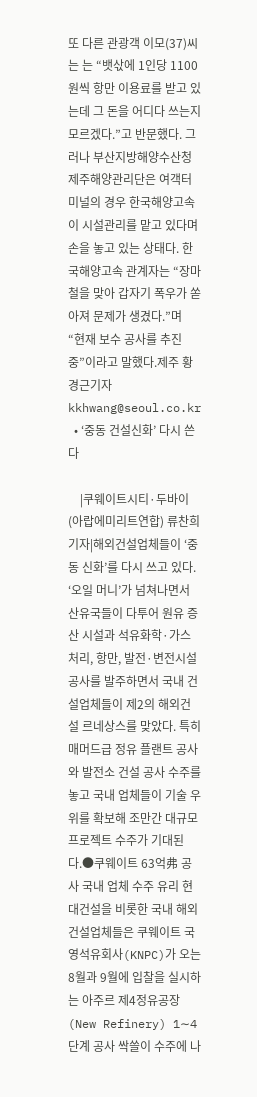또 다른 관광객 이모(37)씨는 는 “뱃삯에 1인당 1100원씩 항만 이용료를 받고 있는데 그 돈을 어디다 쓰는지 모르겠다.”고 반문했다. 그러나 부산지방해양수산청 제주해양관리단은 여객터미널의 경우 한국해양고속이 시설관리를 맡고 있다며 손을 놓고 있는 상태다. 한국해양고속 관계자는 “장마철을 맞아 갑자기 폭우가 쏟아져 문제가 생겼다.”며 “현재 보수 공사를 추진 중”이라고 말했다.제주 황경근기자 kkhwang@seoul.co.kr
  • ‘중동 건설신화’ 다시 쓴다

    |쿠웨이트시티·두바이(아랍에미리트연합) 류찬희기자|해외건설업체들이 ‘중동 신화’를 다시 쓰고 있다. ‘오일 머니’가 넘쳐나면서 산유국들이 다투어 원유 증산 시설과 석유화학·가스처리, 항만, 발전·변전시설 공사를 발주하면서 국내 건설업체들이 제2의 해외건설 르네상스를 맞았다. 특히 매머드급 정유 플랜트 공사와 발전소 건설 공사 수주를 놓고 국내 업체들이 기술 우위를 확보해 조만간 대규모 프로젝트 수주가 기대된다.●쿠웨이트 63억弗 공사 국내 업체 수주 유리 현대건설을 비롯한 국내 해외건설업체들은 쿠웨이트 국영석유회사(KNPC)가 오는 8월과 9월에 입찰을 실시하는 아주르 제4정유공장(New Refinery) 1∼4단계 공사 싹쓸이 수주에 나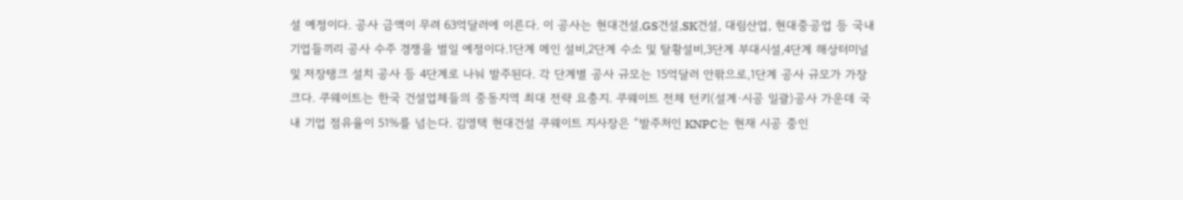설 예정이다. 공사 금액이 무려 63억달러에 이른다. 이 공사는 현대건설,GS건설,SK건설, 대림산업, 현대중공업 등 국내 기업들끼리 공사 수주 경쟁을 벌일 예정이다.1단계 메인 설비,2단계 수소 및 탈황설비,3단계 부대시설,4단계 해상터미널 및 저장탱크 설치 공사 등 4단계로 나눠 발주된다. 각 단계별 공사 규모는 15억달러 안팎으로,1단계 공사 규모가 가장 크다. 쿠웨이트는 한국 건설업체들의 중동지역 최대 전략 요충지. 쿠웨이트 전체 턴키(설계·시공 일괄)공사 가운데 국내 기업 점유율이 51%를 넘는다. 김영택 현대건설 쿠웨이트 지사장은 “발주처인 KNPC는 현재 시공 중인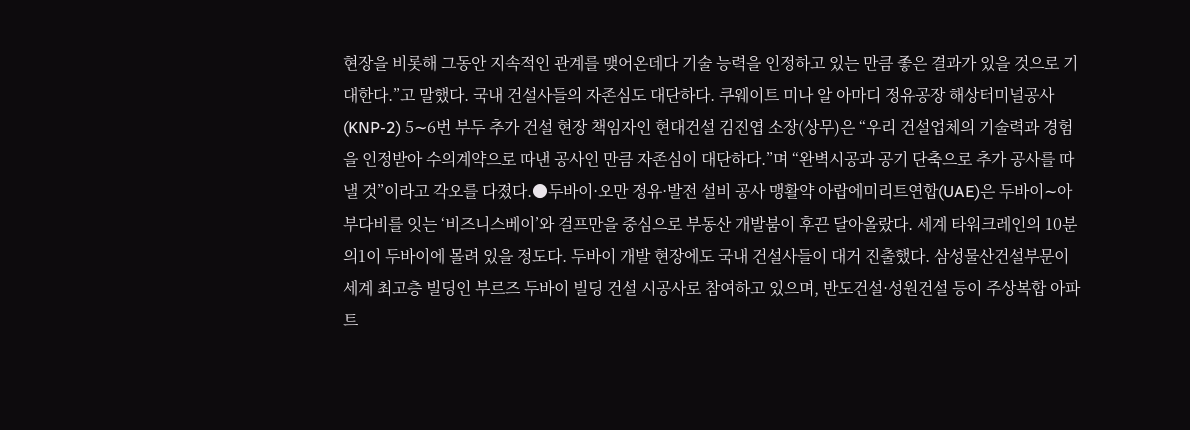현장을 비롯해 그동안 지속적인 관계를 맺어온데다 기술 능력을 인정하고 있는 만큼 좋은 결과가 있을 것으로 기대한다.”고 말했다. 국내 건설사들의 자존심도 대단하다. 쿠웨이트 미나 알 아마디 정유공장 해상터미널공사(KNP-2) 5∼6번 부두 추가 건설 현장 책임자인 현대건설 김진엽 소장(상무)은 “우리 건설업체의 기술력과 경험을 인정받아 수의계약으로 따낸 공사인 만큼 자존심이 대단하다.”며 “완벽시공과 공기 단축으로 추가 공사를 따낼 것”이라고 각오를 다졌다.●두바이·오만 정유·발전 설비 공사 맹활약 아랍에미리트연합(UAE)은 두바이∼아부다비를 잇는 ‘비즈니스베이’와 걸프만을 중심으로 부동산 개발붐이 후끈 달아올랐다. 세계 타워크레인의 10분의1이 두바이에 몰려 있을 정도다. 두바이 개발 현장에도 국내 건설사들이 대거 진출했다. 삼성물산건설부문이 세계 최고층 빌딩인 부르즈 두바이 빌딩 건설 시공사로 참여하고 있으며, 반도건설·성원건설 등이 주상복합 아파트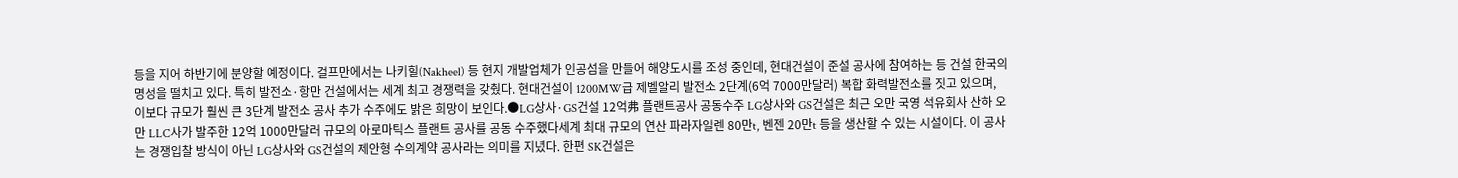등을 지어 하반기에 분양할 예정이다. 걸프만에서는 나키힐(Nakheel) 등 현지 개발업체가 인공섬을 만들어 해양도시를 조성 중인데, 현대건설이 준설 공사에 참여하는 등 건설 한국의 명성을 떨치고 있다. 특히 발전소·항만 건설에서는 세계 최고 경쟁력을 갖췄다. 현대건설이 1200MW급 제벨알리 발전소 2단계(6억 7000만달러) 복합 화력발전소를 짓고 있으며, 이보다 규모가 훨씬 큰 3단계 발전소 공사 추가 수주에도 밝은 희망이 보인다.●LG상사·GS건설 12억弗 플랜트공사 공동수주 LG상사와 GS건설은 최근 오만 국영 석유회사 산하 오만 LLC사가 발주한 12억 1000만달러 규모의 아로마틱스 플랜트 공사를 공동 수주했다세계 최대 규모의 연산 파라자일렌 80만t, 벤젠 20만t 등을 생산할 수 있는 시설이다. 이 공사는 경쟁입찰 방식이 아닌 LG상사와 GS건설의 제안형 수의계약 공사라는 의미를 지녔다. 한편 SK건설은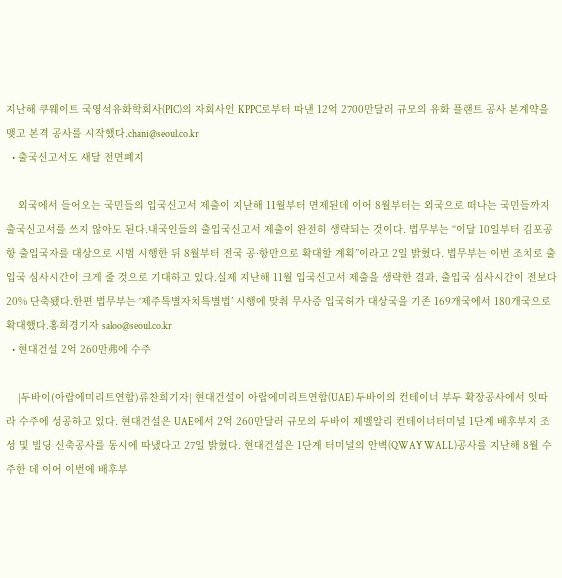지난해 쿠웨이트 국영석유화학회사(PIC)의 자회사인 KPPC로부터 따낸 12억 2700만달러 규모의 유화 플랜트 공사 본계약을 맺고 본격 공사를 시작했다.chani@seoul.co.kr
  • 출국신고서도 새달 전면폐지

    외국에서 들어오는 국민들의 입국신고서 제출이 지난해 11월부터 면제된데 이어 8월부터는 외국으로 떠나는 국민들까지 출국신고서를 쓰지 않아도 된다.내국인들의 출입국신고서 제출이 완전히 생략되는 것이다. 법무부는 “이달 10일부터 김포공항 출입국자를 대상으로 시범 시행한 뒤 8월부터 전국 공·항만으로 확대할 계획”이라고 2일 밝혔다. 법무부는 이번 조치로 출입국 심사시간이 크게 줄 것으로 기대하고 있다.실제 지난해 11월 입국신고서 제출을 생략한 결과, 출입국 심사시간이 전보다 20% 단축됐다.한편 법무부는 ‘제주특별자치특별법’ 시행에 맞춰 무사증 입국허가 대상국을 기존 169개국에서 180개국으로 확대했다.홍희경기자 saloo@seoul.co.kr
  • 현대건설 2억 260만弗에 수주

    |두바이(아랍에미리트연합)류찬희기자| 현대건설이 아랍에미리트연합(UAE) 두바이의 컨테이너 부두 확장공사에서 잇따라 수주에 성공하고 있다. 현대건설은 UAE에서 2억 260만달러 규모의 두바이 제벨알리 컨테이너터미널 1단계 배후부지 조성 및 빌딩 신축공사를 동시에 따냈다고 27일 밝혔다. 현대건설은 1단계 터미널의 안벽(QWAY WALL)공사를 지난해 8월 수주한 데 이어 이번에 배후부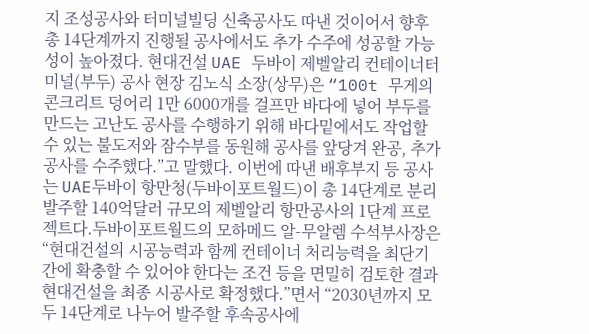지 조성공사와 터미널빌딩 신축공사도 따낸 것이어서 향후 총 14단계까지 진행될 공사에서도 추가 수주에 성공할 가능성이 높아졌다. 현대건설 UAE 두바이 제벨알리 컨테이너터미널(부두) 공사 현장 김노식 소장(상무)은 “100t 무게의 콘크리트 덩어리 1만 6000개를 걸프만 바다에 넣어 부두를 만드는 고난도 공사를 수행하기 위해 바다밑에서도 작업할 수 있는 불도저와 잠수부를 동원해 공사를 앞당겨 완공, 추가 공사를 수주했다.”고 말했다. 이번에 따낸 배후부지 등 공사는 UAE두바이 항만청(두바이포트월드)이 총 14단계로 분리 발주할 140억달러 규모의 제벨알리 항만공사의 1단계 프로젝트다.두바이포트월드의 모하메드 알-무알렘 수석부사장은 “현대건설의 시공능력과 함께 컨테이너 처리능력을 최단기간에 확충할 수 있어야 한다는 조건 등을 면밀히 검토한 결과 현대건설을 최종 시공사로 확정했다.”면서 “2030년까지 모두 14단계로 나누어 발주할 후속공사에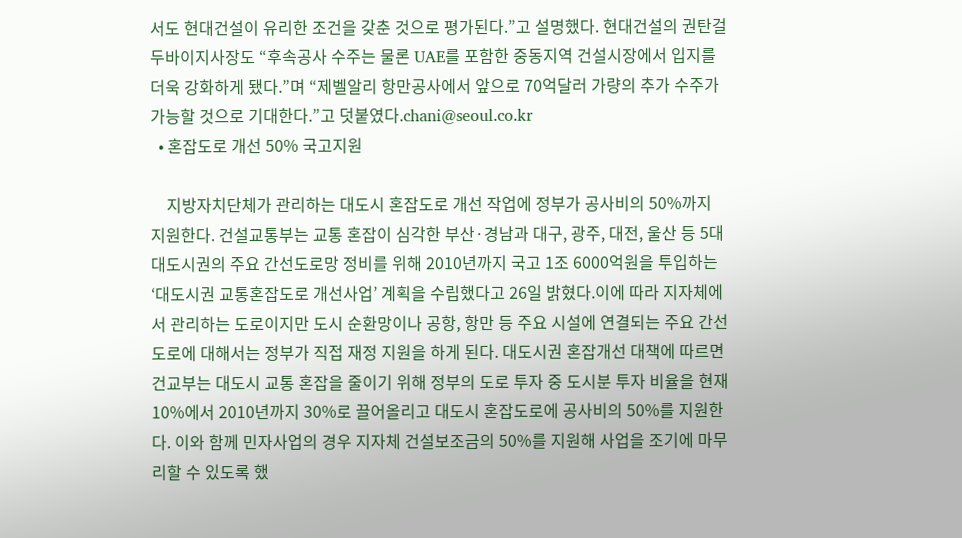서도 현대건설이 유리한 조건을 갖춘 것으로 평가된다.”고 설명했다. 현대건설의 권탄걸 두바이지사장도 “후속공사 수주는 물론 UAE를 포함한 중동지역 건설시장에서 입지를 더욱 강화하게 됐다.”며 “제벨알리 항만공사에서 앞으로 70억달러 가량의 추가 수주가 가능할 것으로 기대한다.”고 덧붙였다.chani@seoul.co.kr
  • 혼잡도로 개선 50% 국고지원

    지방자치단체가 관리하는 대도시 혼잡도로 개선 작업에 정부가 공사비의 50%까지 지원한다. 건설교통부는 교통 혼잡이 심각한 부산·경남과 대구, 광주, 대전, 울산 등 5대 대도시권의 주요 간선도로망 정비를 위해 2010년까지 국고 1조 6000억원을 투입하는 ‘대도시권 교통혼잡도로 개선사업’ 계획을 수립했다고 26일 밝혔다.이에 따라 지자체에서 관리하는 도로이지만 도시 순환망이나 공항, 항만 등 주요 시설에 연결되는 주요 간선도로에 대해서는 정부가 직접 재정 지원을 하게 된다. 대도시권 혼잡개선 대책에 따르면 건교부는 대도시 교통 혼잡을 줄이기 위해 정부의 도로 투자 중 도시분 투자 비율을 현재 10%에서 2010년까지 30%로 끌어올리고 대도시 혼잡도로에 공사비의 50%를 지원한다. 이와 함께 민자사업의 경우 지자체 건설보조금의 50%를 지원해 사업을 조기에 마무리할 수 있도록 했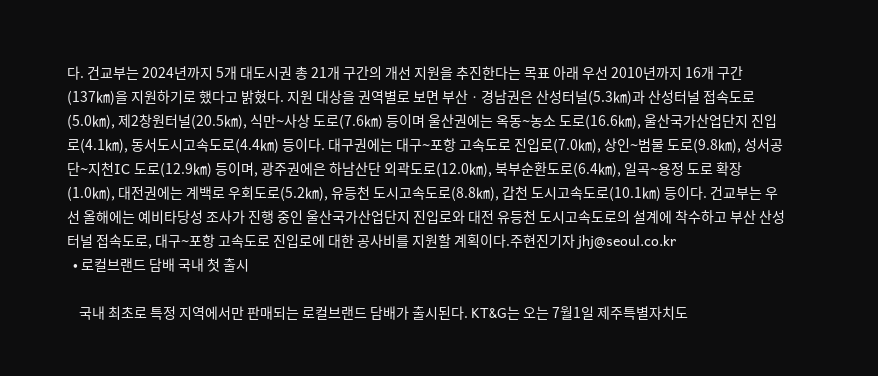다. 건교부는 2024년까지 5개 대도시권 총 21개 구간의 개선 지원을 추진한다는 목표 아래 우선 2010년까지 16개 구간(137㎞)을 지원하기로 했다고 밝혔다. 지원 대상을 권역별로 보면 부산ㆍ경남권은 산성터널(5.3㎞)과 산성터널 접속도로(5.0㎞), 제2창원터널(20.5㎞), 식만∼사상 도로(7.6㎞) 등이며 울산권에는 옥동∼농소 도로(16.6㎞), 울산국가산업단지 진입로(4.1㎞), 동서도시고속도로(4.4㎞) 등이다. 대구권에는 대구∼포항 고속도로 진입로(7.0㎞), 상인∼범물 도로(9.8㎞), 성서공단∼지천IC 도로(12.9㎞) 등이며, 광주권에은 하남산단 외곽도로(12.0㎞), 북부순환도로(6.4㎞), 일곡∼용정 도로 확장(1.0㎞), 대전권에는 계백로 우회도로(5.2㎞), 유등천 도시고속도로(8.8㎞), 갑천 도시고속도로(10.1㎞) 등이다. 건교부는 우선 올해에는 예비타당성 조사가 진행 중인 울산국가산업단지 진입로와 대전 유등천 도시고속도로의 설계에 착수하고 부산 산성터널 접속도로, 대구∼포항 고속도로 진입로에 대한 공사비를 지원할 계획이다.주현진기자 jhj@seoul.co.kr
  • 로컬브랜드 담배 국내 첫 출시

    국내 최초로 특정 지역에서만 판매되는 로컬브랜드 담배가 출시된다. KT&G는 오는 7월1일 제주특별자치도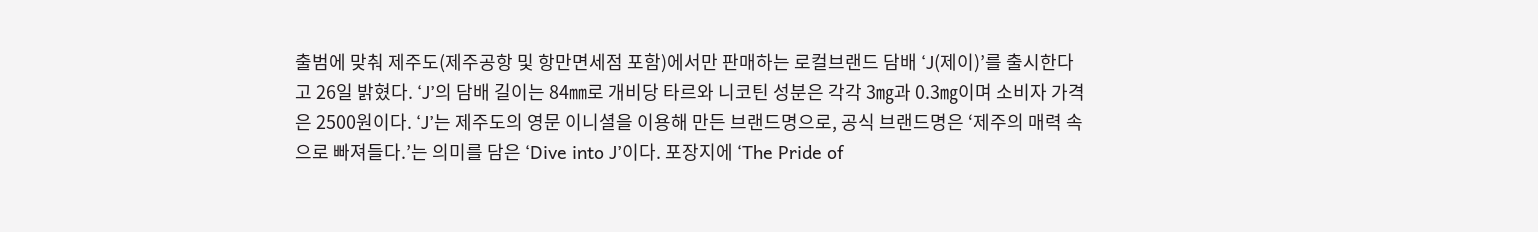출범에 맞춰 제주도(제주공항 및 항만면세점 포함)에서만 판매하는 로컬브랜드 담배 ‘J(제이)’를 출시한다고 26일 밝혔다. ‘J’의 담배 길이는 84㎜로 개비당 타르와 니코틴 성분은 각각 3㎎과 0.3㎎이며 소비자 가격은 2500원이다. ‘J’는 제주도의 영문 이니셜을 이용해 만든 브랜드명으로, 공식 브랜드명은 ‘제주의 매력 속으로 빠져들다.’는 의미를 담은 ‘Dive into J’이다. 포장지에 ‘The Pride of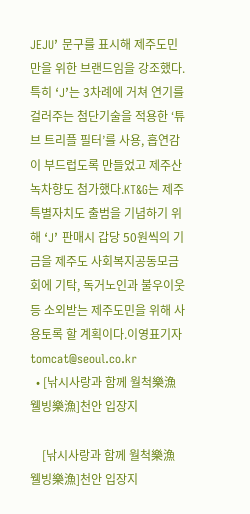JEJU’ 문구를 표시해 제주도민만을 위한 브랜드임을 강조했다. 특히 ‘J’는 3차례에 거쳐 연기를 걸러주는 첨단기술을 적용한 ‘튜브 트리플 필터’를 사용, 흡연감이 부드럽도록 만들었고 제주산 녹차향도 첨가했다.KT&G는 제주특별자치도 출범을 기념하기 위해 ‘J’ 판매시 갑당 50원씩의 기금을 제주도 사회복지공동모금회에 기탁, 독거노인과 불우이웃 등 소외받는 제주도민을 위해 사용토록 할 계획이다.이영표기자 tomcat@seoul.co.kr
  • [낚시사랑과 함께 월척樂漁 웰빙樂漁]천안 입장지

    [낚시사랑과 함께 월척樂漁 웰빙樂漁]천안 입장지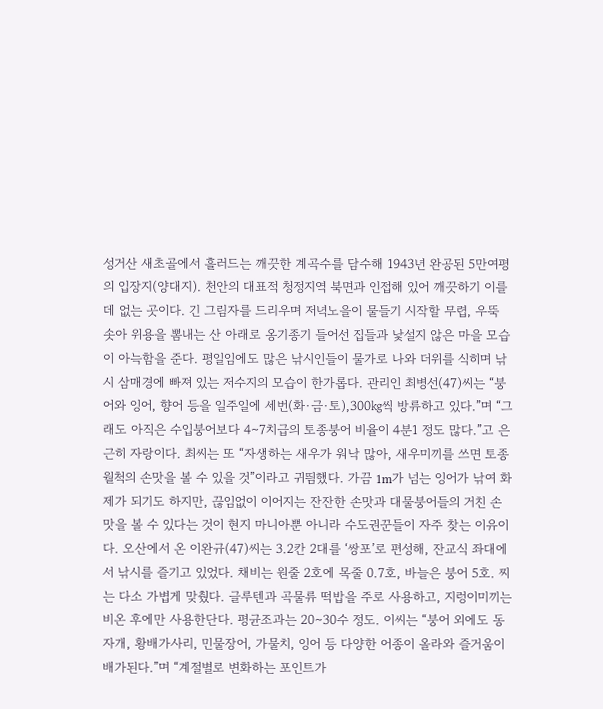성거산 새초골에서 흘러드는 깨끗한 계곡수를 담수해 1943년 완공된 5만여평의 입장지(양대지). 천안의 대표적 청정지역 북면과 인접해 있어 깨끗하기 이를데 없는 곳이다. 긴 그림자를 드리우며 저녁노을이 물들기 시작할 무렵, 우뚝 솟아 위용을 뽐내는 산 아래로 옹기종기 들어선 집들과 낯설지 않은 마을 모습이 아늑함을 준다. 평일임에도 많은 낚시인들이 물가로 나와 더위를 식히며 낚시 삼매경에 빠져 있는 저수지의 모습이 한가롭다. 관리인 최병선(47)씨는 “붕어와 잉어, 향어 등을 일주일에 세번(화·금·토),300㎏씩 방류하고 있다.”며 “그래도 아직은 수입붕어보다 4∼7치급의 토종붕어 비율이 4분1 정도 많다.”고 은근히 자랑이다. 최씨는 또 “자생하는 새우가 워낙 많아, 새우미끼를 쓰면 토종 월척의 손맛을 볼 수 있을 것”이라고 귀띔했다. 가끔 1m가 넘는 잉어가 낚여 화제가 되기도 하지만, 끊임없이 이어지는 잔잔한 손맛과 대물붕어들의 거친 손맛을 볼 수 있다는 것이 현지 마니아뿐 아니라 수도권꾼들이 자주 찾는 이유이다. 오산에서 온 이완규(47)씨는 3.2칸 2대를 ‘쌍포’로 편성해, 잔교식 좌대에서 낚시를 즐기고 있었다. 채비는 원줄 2호에 목줄 0.7호, 바늘은 붕어 5호. 찌는 다소 가볍게 맞췄다. 글루텐과 곡물류 떡밥을 주로 사용하고, 지렁이미끼는 비온 후에만 사용한단다. 평균조과는 20∼30수 정도. 이씨는 “붕어 외에도 동자개, 황배가사리, 민물장어, 가물치, 잉어 등 다양한 어종이 올라와 즐거움이 배가된다.”며 “계절별로 변화하는 포인트가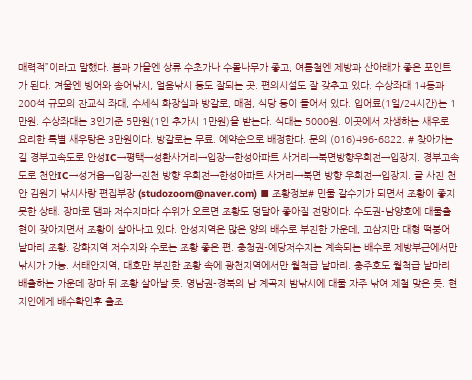매력적”이라고 말했다. 봄과 가을엔 상류 수초가나 수몰나무가 좋고, 여름철엔 제방과 산아래가 좋은 포인트가 된다. 겨울엔 빙어와 송어낚시, 얼음낚시 등도 잘되는 곳. 편의시설도 잘 갖추고 있다. 수상좌대 14동과 200석 규모의 잔교식 좌대, 수세식 화장실과 방갈로, 매점, 식당 등이 들어서 있다. 입어료(1일/24시간)는 1만원. 수상좌대는 3인기준 5만원(1인 추가시 1만원)을 받는다. 식대는 5000원. 이곳에서 자생하는 새우로 요리한 특별 새우탕은 3만원이다. 방갈로는 무료. 예약순으로 배정한다. 문의 (016)496-6822. # 찾아가는길 경부고속도로 안성IC→평택→성환사거리→입장→한성아파트 사거리→북면방향우회전→입장지. 경부고속도로 천안IC→성거읍→입장→진천 방향 우회전→한성아파트 사거리→북면 방향 우회전→입장지. 글 사진 천안 김원기 낚시사랑 편집부장 (studozoom@naver.com) ■ 조황정보# 민물 갈수기가 되면서 조황이 좋지 못한 상태. 장마로 댐과 저수지마다 수위가 오르면 조황도 덩달아 좋아질 전망이다. 수도권-남양호에 대물출현이 잦아지면서 조황이 살아나고 있다. 안성지역은 많은 양의 배수로 부진한 가운데, 고삼지만 대형 떡붕어 낱마리 조황. 강화지역 저수지와 수로는 조황 좋은 편. 충청권-예당저수지는 계속되는 배수로 제방부근에서만 낚시가 가능. 서태안지역, 대호만 부진한 조황 속에 광천지역에서만 월척급 낱마리. 충주호도 월척급 낱마리 배출하는 가운데 장마 뒤 조황 살아날 듯. 영남권-경북의 남 계곡지 밤낚시에 대물 자주 낚여 제철 맞은 듯. 현지인에게 배수확인후 출조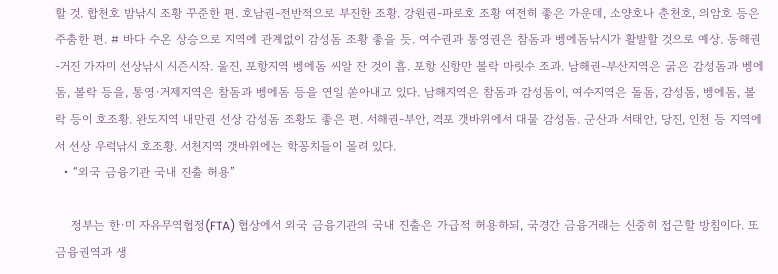할 것. 합천호 밤낚시 조황 꾸준한 편. 호남권-전반적으로 부진한 조황. 강원권-파로호 조황 여전히 좋은 가운데, 소양호나 춘천호, 의암호 등은 주춤한 편. # 바다 수온 상승으로 지역에 관계없이 감성돔 조황 좋을 듯. 여수권과 통영권은 참돔과 벵에돔낚시가 활발할 것으로 예상. 동해권-거진 가자미 선상낚시 시즌시작. 울진, 포항지역 벵에돔 씨알 잔 것이 흠. 포항 신항만 볼락 마릿수 조과. 남해권-부산지역은 굵은 감성돔과 벵에돔, 볼락 등을, 통영·거제지역은 참돔과 벵에돔 등을 연일 쏟아내고 있다. 남해지역은 참돔과 감성돔이, 여수지역은 돌돔, 감성돔, 벵에돔, 볼락 등이 호조황. 완도지역 내만권 선상 감성돔 조황도 좋은 편. 서해권-부안, 격포 갯바위에서 대물 감성돔. 군산과 서태안, 당진, 인천 등 지역에서 선상 우럭낚시 호조황. 서천지역 갯바위에는 학꽁치들이 몰려 있다.
  • “외국 금융기관 국내 진출 허용”

    정부는 한·미 자유무역협정(FTA) 협상에서 외국 금융기관의 국내 진출은 가급적 허용하되, 국경간 금융거래는 신중히 접근할 방침이다. 또 금융권역과 생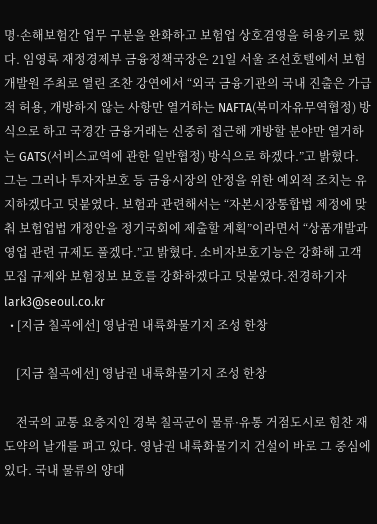명·손해보험간 업무 구분을 완화하고 보험업 상호겸영을 허용키로 했다. 임영록 재정경제부 금융정책국장은 21일 서울 조선호텔에서 보험개발원 주최로 열린 조찬 강연에서 “외국 금융기관의 국내 진출은 가급적 허용, 개방하지 않는 사항만 열거하는 NAFTA(북미자유무역협정) 방식으로 하고 국경간 금융거래는 신중히 접근해 개방할 분야만 열거하는 GATS(서비스교역에 관한 일반협정) 방식으로 하겠다.”고 밝혔다. 그는 그러나 투자자보호 등 금융시장의 안정을 위한 예외적 조치는 유지하겠다고 덧붙였다. 보험과 관련해서는 “자본시장통합법 제정에 맞춰 보험업법 개정안을 정기국회에 제출할 계획”이라면서 “상품개발과 영업 관련 규제도 풀겠다.”고 밝혔다. 소비자보호기능은 강화해 고객모집 규제와 보험정보 보호를 강화하겠다고 덧붙였다.전경하기자 lark3@seoul.co.kr
  • [지금 칠곡에선] 영남권 내륙화물기지 조성 한창

    [지금 칠곡에선] 영남권 내륙화물기지 조성 한창

    전국의 교통 요충지인 경북 칠곡군이 물류·유통 거점도시로 힘찬 재도약의 날개를 펴고 있다. 영남권 내륙화물기지 건설이 바로 그 중심에 있다. 국내 물류의 양대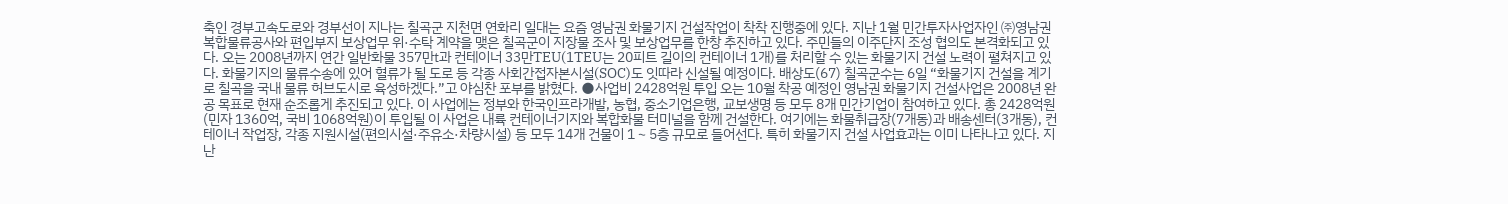축인 경부고속도로와 경부선이 지나는 칠곡군 지천면 연화리 일대는 요즘 영남권 화물기지 건설작업이 착착 진행중에 있다. 지난 1월 민간투자사업자인 ㈜영남권복합물류공사와 편입부지 보상업무 위·수탁 계약을 맺은 칠곡군이 지장물 조사 및 보상업무를 한창 추진하고 있다. 주민들의 이주단지 조성 협의도 본격화되고 있다. 오는 2008년까지 연간 일반화물 357만t과 컨테이너 33만TEU(1TEU는 20피트 길이의 컨테이너 1개)를 처리할 수 있는 화물기지 건설 노력이 펼쳐지고 있다. 화물기지의 물류수송에 있어 혈류가 될 도로 등 각종 사회간접자본시설(SOC)도 잇따라 신설될 예정이다. 배상도(67) 칠곡군수는 6일 “화물기지 건설을 계기로 칠곡을 국내 물류 허브도시로 육성하겠다.”고 야심찬 포부를 밝혔다. ●사업비 2428억원 투입 오는 10월 착공 예정인 영남권 화물기지 건설사업은 2008년 완공 목표로 현재 순조롭게 추진되고 있다. 이 사업에는 정부와 한국인프라개발, 농협, 중소기업은행, 교보생명 등 모두 8개 민간기업이 참여하고 있다. 총 2428억원(민자 1360억, 국비 1068억원)이 투입될 이 사업은 내륙 컨테이너기지와 복합화물 터미널을 함께 건설한다. 여기에는 화물취급장(7개동)과 배송센터(3개동), 컨테이너 작업장, 각종 지원시설(편의시설·주유소·차량시설) 등 모두 14개 건물이 1∼5층 규모로 들어선다. 특히 화물기지 건설 사업효과는 이미 나타나고 있다. 지난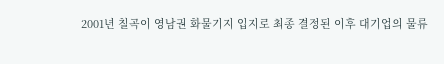2001년 칠곡이 영남권 화물기지 입지로 최종 결정된 이후 대기업의 물류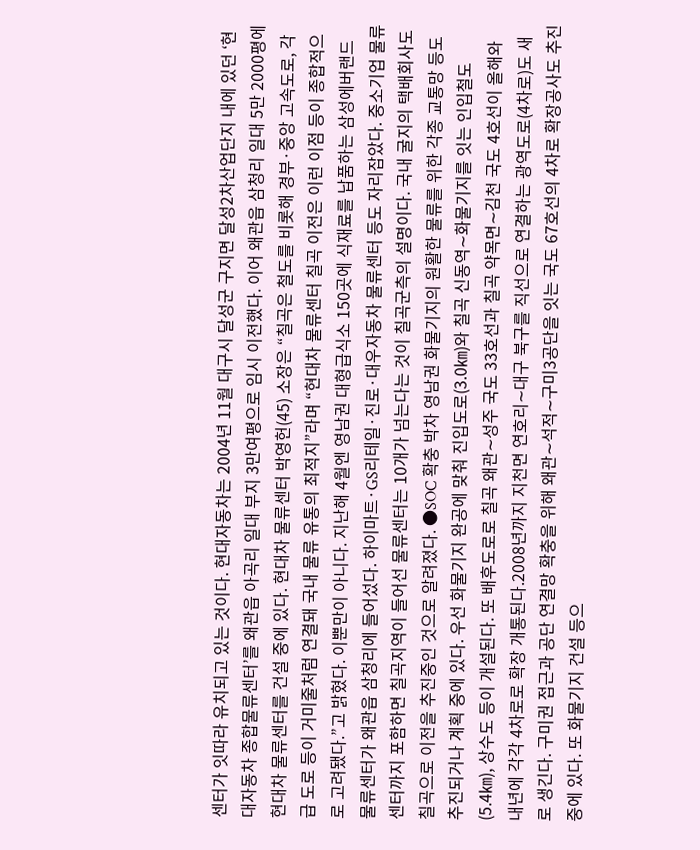센터가 잇따라 유치되고 있는 것이다. 현대자동차는 2004년 11월 대구시 달성군 구지면 달성2차산업단지 내에 있던 ‘현대자동차 종합물류센터’를 왜관읍 아곡리 일대 부지 3만여평으로 임시 이전했다. 이어 왜관읍 삼청리 일대 5만 2000평에 현대차 물류센터를 건설 중에 있다. 현대차 물류센터 박영헌(45) 소장은 “칠곡은 철도를 비롯해 경부·중앙 고속도로, 각급 도로 등이 거미줄처럼 연결돼 국내 물류 유통의 최적지”라며 “현대차 물류센터 칠곡 이전은 이런 이점 등이 종합적으로 고려됐다.”고 밝혔다. 이뿐만이 아니다. 지난해 4월엔 영남권 대형급식소 150곳에 식재료를 납품하는 삼성에버랜드 물류센터가 왜관읍 삼청리에 들어섰다. 하이마트·GS리테일·진로·대우자동차 물류센터 등도 자리잡았다. 중소기업 물류센터까지 포함하면 칠곡지역이 들어선 물류센터는 10개가 넘는다는 것이 칠곡군측의 설명이다. 국내 굴지의 택배회사도 칠곡으로 이전을 추진중인 것으로 알려졌다. ●SOC 확충 박차 영남권 화물기지의 원활한 물류를 위한 각종 교통망 등도 추진되거나 계획 중에 있다. 우선 화물기지 완공에 맞춰 진입도로(3.0㎞)와 칠곡 신동역∼화물기지를 잇는 인입철도(5.4㎞), 상수도 등이 개설된다. 또 배후도로로 칠곡 왜관∼성주 국도 33호선과 칠곡 약목면∼김천 국도 4호선이 올해와 내년에 각각 4차로로 확장 개통된다.2008년까지 지천면 연호리∼대구 북구를 직선으로 연결하는 광역도로(4차로)도 새로 생긴다. 구미권 접근과 공단 연결망 확충을 위해 왜관∼석적∼구미3공단을 잇는 국도 67호선의 4차로 확장공사도 추진 중에 있다. 또 화물기지 건설 등으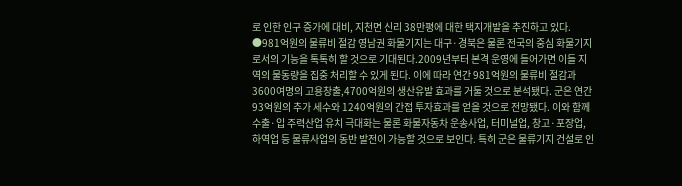로 인한 인구 증가에 대비, 지천면 신리 38만평에 대한 택지개발을 추진하고 있다. ●981억원의 물류비 절감 영남권 화물기지는 대구·경북은 물론 전국의 중심 화물기지로서의 기능을 톡톡히 할 것으로 기대된다.2009년부터 본격 운영에 들어가면 이들 지역의 물동량을 집중 처리할 수 있게 된다. 이에 따라 연간 981억원의 물류비 절감과 3600여명의 고용창출,4700억원의 생산유발 효과를 거둘 것으로 분석됐다. 군은 연간 93억원의 추가 세수와 1240억원의 간접 투자효과를 얻을 것으로 전망됐다. 이와 함께 수출·입 주력산업 유치 극대화는 물론 화물자동차 운송사업, 터미널업, 창고·포장업, 하역업 등 물류사업의 동반 발전이 가능할 것으로 보인다. 특히 군은 물류기지 건설로 인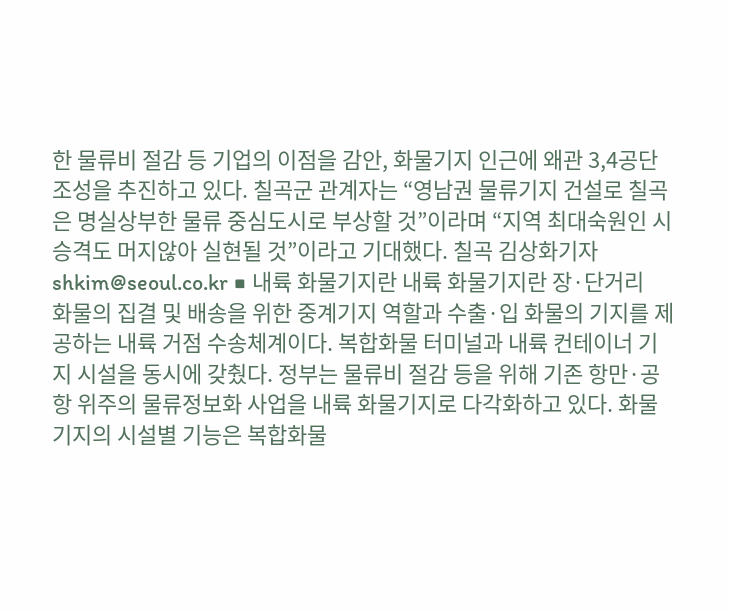한 물류비 절감 등 기업의 이점을 감안, 화물기지 인근에 왜관 3,4공단 조성을 추진하고 있다. 칠곡군 관계자는 “영남권 물류기지 건설로 칠곡은 명실상부한 물류 중심도시로 부상할 것”이라며 “지역 최대숙원인 시 승격도 머지않아 실현될 것”이라고 기대했다. 칠곡 김상화기자 shkim@seoul.co.kr ■ 내륙 화물기지란 내륙 화물기지란 장·단거리 화물의 집결 및 배송을 위한 중계기지 역할과 수출·입 화물의 기지를 제공하는 내륙 거점 수송체계이다. 복합화물 터미널과 내륙 컨테이너 기지 시설을 동시에 갖췄다. 정부는 물류비 절감 등을 위해 기존 항만·공항 위주의 물류정보화 사업을 내륙 화물기지로 다각화하고 있다. 화물기지의 시설별 기능은 복합화물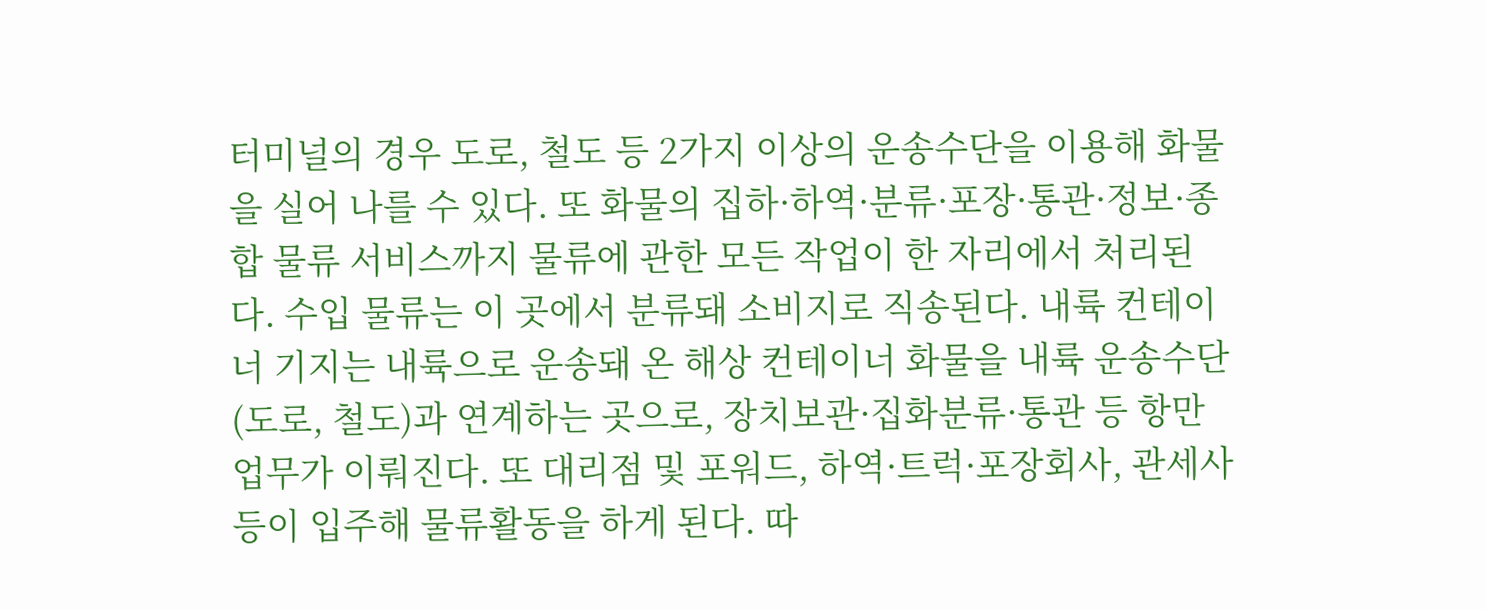터미널의 경우 도로, 철도 등 2가지 이상의 운송수단을 이용해 화물을 실어 나를 수 있다. 또 화물의 집하·하역·분류·포장·통관·정보·종합 물류 서비스까지 물류에 관한 모든 작업이 한 자리에서 처리된다. 수입 물류는 이 곳에서 분류돼 소비지로 직송된다. 내륙 컨테이너 기지는 내륙으로 운송돼 온 해상 컨테이너 화물을 내륙 운송수단(도로, 철도)과 연계하는 곳으로, 장치보관·집화분류·통관 등 항만 업무가 이뤄진다. 또 대리점 및 포워드, 하역·트럭·포장회사, 관세사 등이 입주해 물류활동을 하게 된다. 따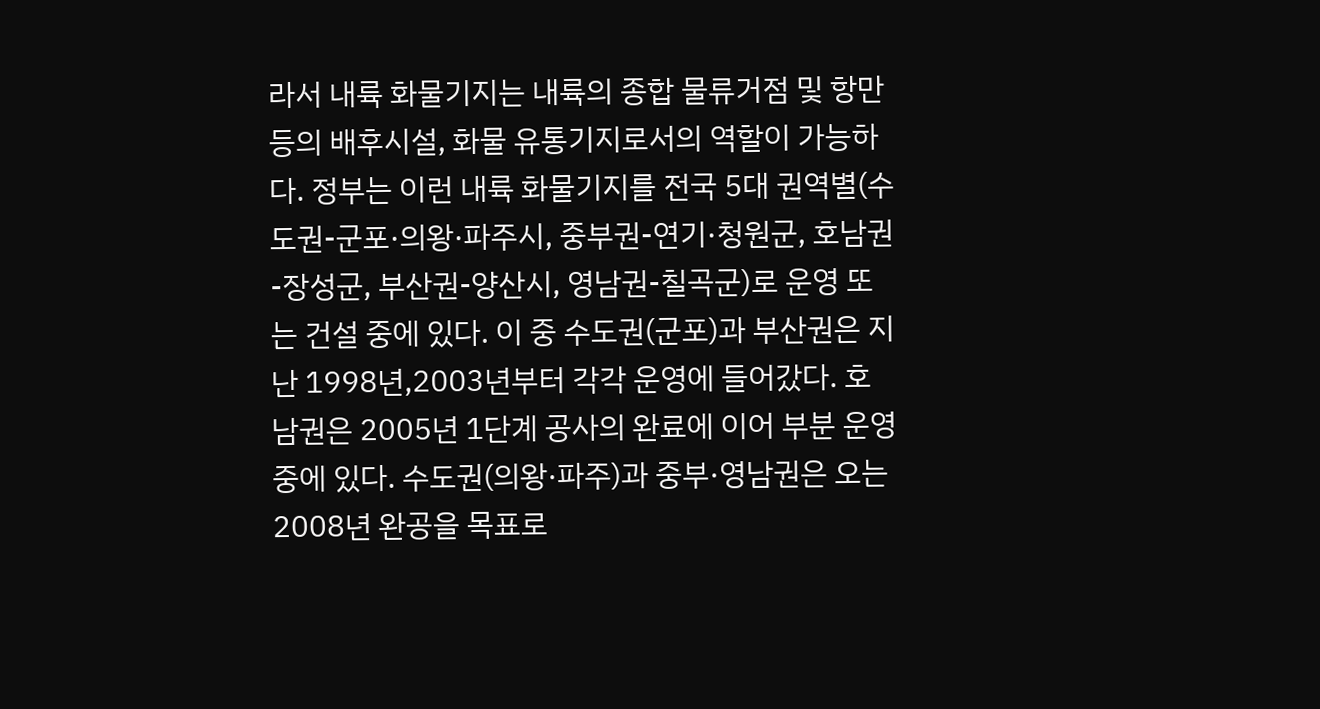라서 내륙 화물기지는 내륙의 종합 물류거점 및 항만 등의 배후시설, 화물 유통기지로서의 역할이 가능하다. 정부는 이런 내륙 화물기지를 전국 5대 권역별(수도권-군포·의왕·파주시, 중부권-연기·청원군, 호남권-장성군, 부산권-양산시, 영남권-칠곡군)로 운영 또는 건설 중에 있다. 이 중 수도권(군포)과 부산권은 지난 1998년,2003년부터 각각 운영에 들어갔다. 호남권은 2005년 1단계 공사의 완료에 이어 부분 운영 중에 있다. 수도권(의왕·파주)과 중부·영남권은 오는 2008년 완공을 목표로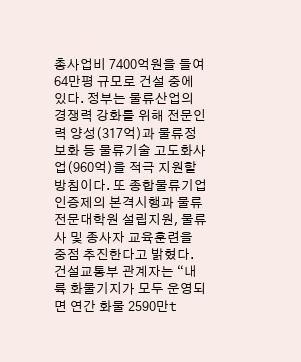총사업비 7400억원을 들여 64만평 규모로 건설 중에 있다. 정부는 물류산업의 경쟁력 강화를 위해 전문인력 양성(317억)과 물류정보화 등 물류기술 고도화사업(960억)을 적극 지원할 방침이다. 또 종합물류기업 인증제의 본격시행과 물류전문대학원 설립지원, 물류사 및 종사자 교육훈련을 중점 추진한다고 밝혔다. 건설교통부 관계자는 “내륙 화물기지가 모두 운영되면 연간 화물 2590만t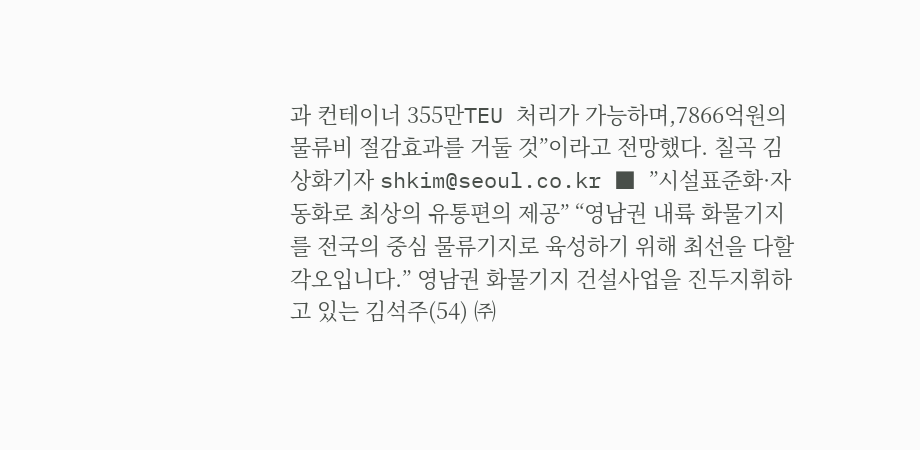과 컨테이너 355만TEU 처리가 가능하며,7866억원의 물류비 절감효과를 거둘 것”이라고 전망했다. 칠곡 김상화기자 shkim@seoul.co.kr ■ ”시설표준화·자동화로 최상의 유통편의 제공” “영남권 내륙 화물기지를 전국의 중심 물류기지로 육성하기 위해 최선을 다할 각오입니다.” 영남권 화물기지 건설사업을 진두지휘하고 있는 김석주(54) ㈜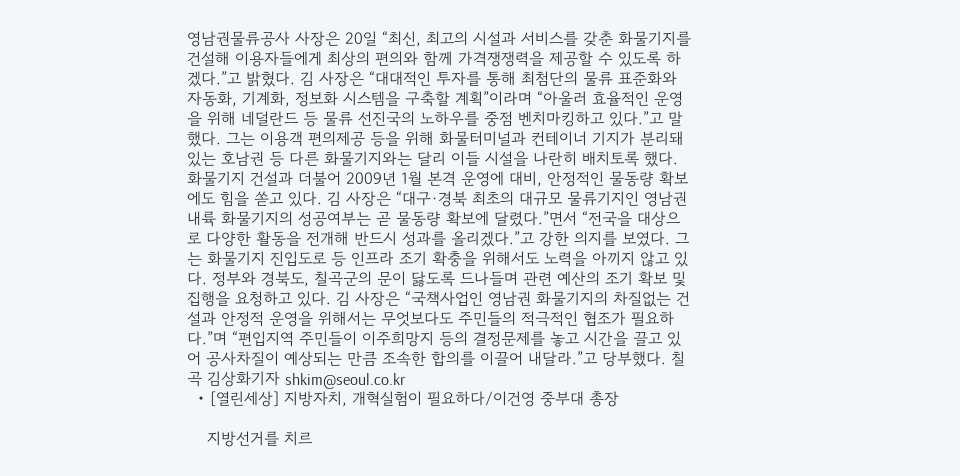영남권물류공사 사장은 20일 “최신, 최고의 시설과 서비스를 갖춘 화물기지를 건설해 이용자들에게 최상의 편의와 함께 가격쟁쟁력을 제공할 수 있도록 하겠다.”고 밝혔다. 김 사장은 “대대적인 투자를 통해 최첨단의 물류 표준화와 자동화, 기계화, 정보화 시스템을 구축할 계획”이라며 “아울러 효율적인 운영을 위해 네덜란드 등 물류 선진국의 노하우를 중점 벤치마킹하고 있다.”고 말했다. 그는 이용객 편의제공 등을 위해 화물터미널과 컨테이너 기지가 분리돼 있는 호남권 등 다른 화물기지와는 달리 이들 시설을 나란히 배치토록 했다. 화물기지 건설과 더불어 2009년 1월 본격 운영에 대비, 안정적인 물동량 확보에도 힘을 쏟고 있다. 김 사장은 “대구·경북 최초의 대규모 물류기지인 영남권 내륙 화물기지의 성공여부는 곧 물동량 확보에 달렸다.”면서 “전국을 대상으로 다양한 활동을 전개해 반드시 성과를 올리겠다.”고 강한 의지를 보였다. 그는 화물기지 진입도로 등 인프라 조기 확충을 위해서도 노력을 아끼지 않고 있다. 정부와 경북도, 칠곡군의 문이 닳도록 드나들며 관련 예산의 조기 확보 및 집행을 요청하고 있다. 김 사장은 “국책사업인 영남권 화물기지의 차질없는 건설과 안정적 운영을 위해서는 무엇보다도 주민들의 적극적인 협조가 필요하다.”며 “편입지역 주민들이 이주희망지 등의 결정문제를 놓고 시간을 끌고 있어 공사차질이 예상되는 만큼 조속한 합의를 이끌어 내달라.”고 당부했다. 칠곡 김상화기자 shkim@seoul.co.kr
  • [열린세상] 지방자치, 개혁실험이 필요하다/이건영 중부대 총장

    지방선거를 치르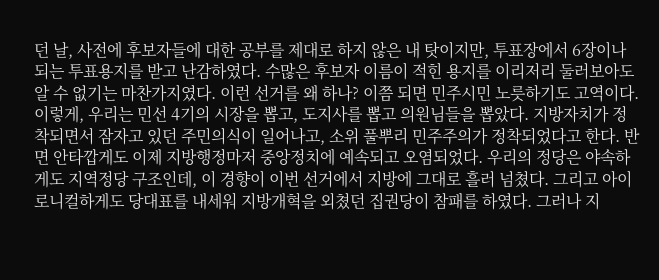던 날, 사전에 후보자들에 대한 공부를 제대로 하지 않은 내 탓이지만, 투표장에서 6장이나 되는 투표용지를 받고 난감하였다. 수많은 후보자 이름이 적힌 용지를 이리저리 둘러보아도 알 수 없기는 마찬가지였다. 이런 선거를 왜 하나? 이쯤 되면 민주시민 노릇하기도 고역이다. 이렇게, 우리는 민선 4기의 시장을 뽑고, 도지사를 뽑고 의원님들을 뽑았다. 지방자치가 정착되면서 잠자고 있던 주민의식이 일어나고, 소위 풀뿌리 민주주의가 정착되었다고 한다. 반면 안타깝게도 이제 지방행정마저 중앙정치에 예속되고 오염되었다. 우리의 정당은 야속하게도 지역정당 구조인데, 이 경향이 이번 선거에서 지방에 그대로 흘러 넘쳤다. 그리고 아이로니컬하게도 당대표를 내세워 지방개혁을 외쳤던 집권당이 참패를 하였다. 그러나 지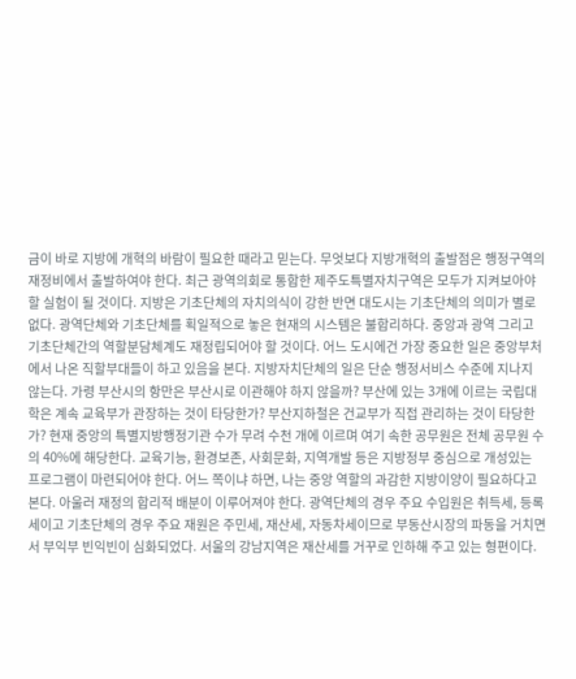금이 바로 지방에 개혁의 바람이 필요한 때라고 믿는다. 무엇보다 지방개혁의 출발점은 행정구역의 재정비에서 출발하여야 한다. 최근 광역의회로 통합한 제주도특별자치구역은 모두가 지켜보아야 할 실험이 될 것이다. 지방은 기초단체의 자치의식이 강한 반면 대도시는 기초단체의 의미가 별로 없다. 광역단체와 기초단체를 획일적으로 놓은 현재의 시스템은 불합리하다. 중앙과 광역 그리고 기초단체간의 역할분담체계도 재정립되어야 할 것이다. 어느 도시에건 가장 중요한 일은 중앙부처에서 나온 직할부대들이 하고 있음을 본다. 지방자치단체의 일은 단순 행정서비스 수준에 지나지 않는다. 가령 부산시의 항만은 부산시로 이관해야 하지 않을까? 부산에 있는 3개에 이르는 국립대학은 계속 교육부가 관장하는 것이 타당한가? 부산지하철은 건교부가 직접 관리하는 것이 타당한가? 현재 중앙의 특별지방행정기관 수가 무려 수천 개에 이르며 여기 속한 공무원은 전체 공무원 수의 40%에 해당한다. 교육기능, 환경보존, 사회문화, 지역개발 등은 지방정부 중심으로 개성있는 프로그램이 마련되어야 한다. 어느 쪽이냐 하면, 나는 중앙 역할의 과감한 지방이양이 필요하다고 본다. 아울러 재정의 합리적 배분이 이루어져야 한다. 광역단체의 경우 주요 수입원은 취득세, 등록세이고 기초단체의 경우 주요 재원은 주민세, 재산세, 자동차세이므로 부동산시장의 파동을 거치면서 부익부 빈익빈이 심화되었다. 서울의 강남지역은 재산세를 거꾸로 인하해 주고 있는 형편이다.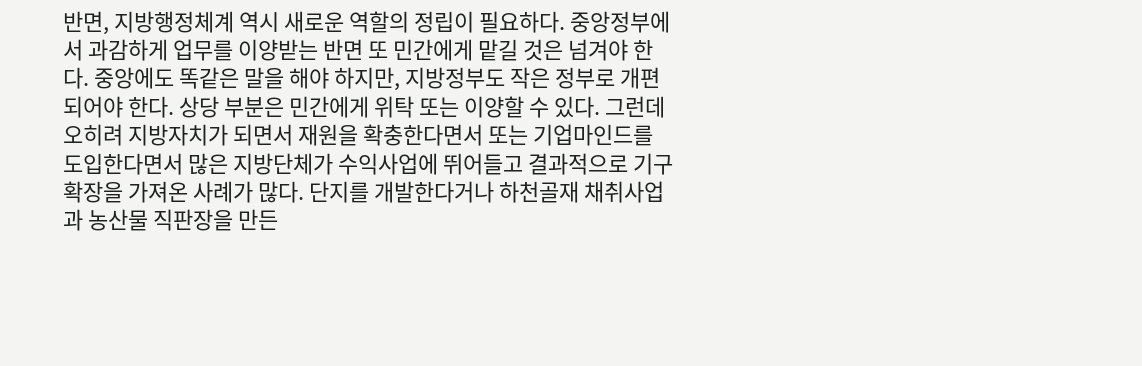반면, 지방행정체계 역시 새로운 역할의 정립이 필요하다. 중앙정부에서 과감하게 업무를 이양받는 반면 또 민간에게 맡길 것은 넘겨야 한다. 중앙에도 똑같은 말을 해야 하지만, 지방정부도 작은 정부로 개편되어야 한다. 상당 부분은 민간에게 위탁 또는 이양할 수 있다. 그런데 오히려 지방자치가 되면서 재원을 확충한다면서 또는 기업마인드를 도입한다면서 많은 지방단체가 수익사업에 뛰어들고 결과적으로 기구 확장을 가져온 사례가 많다. 단지를 개발한다거나 하천골재 채취사업과 농산물 직판장을 만든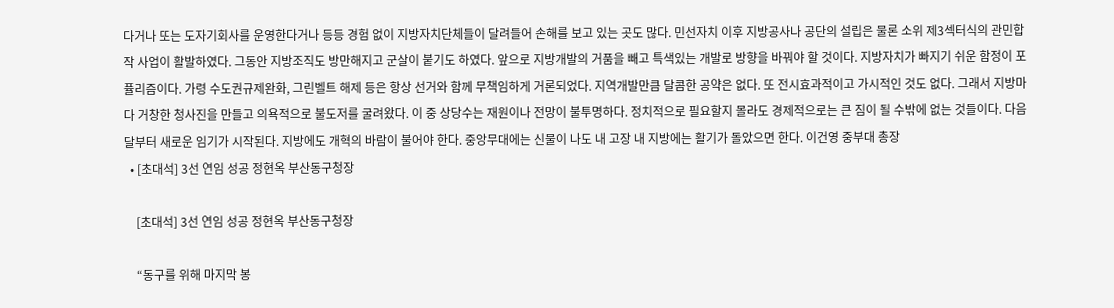다거나 또는 도자기회사를 운영한다거나 등등 경험 없이 지방자치단체들이 달려들어 손해를 보고 있는 곳도 많다. 민선자치 이후 지방공사나 공단의 설립은 물론 소위 제3섹터식의 관민합작 사업이 활발하였다. 그동안 지방조직도 방만해지고 군살이 붙기도 하였다. 앞으로 지방개발의 거품을 빼고 특색있는 개발로 방향을 바꿔야 할 것이다. 지방자치가 빠지기 쉬운 함정이 포퓰리즘이다. 가령 수도권규제완화, 그린벨트 해제 등은 항상 선거와 함께 무책임하게 거론되었다. 지역개발만큼 달콤한 공약은 없다. 또 전시효과적이고 가시적인 것도 없다. 그래서 지방마다 거창한 청사진을 만들고 의욕적으로 불도저를 굴려왔다. 이 중 상당수는 재원이나 전망이 불투명하다. 정치적으로 필요할지 몰라도 경제적으로는 큰 짐이 될 수밖에 없는 것들이다. 다음 달부터 새로운 임기가 시작된다. 지방에도 개혁의 바람이 불어야 한다. 중앙무대에는 신물이 나도 내 고장 내 지방에는 활기가 돌았으면 한다. 이건영 중부대 총장
  • [초대석] 3선 연임 성공 정현옥 부산동구청장

    [초대석] 3선 연임 성공 정현옥 부산동구청장

    “동구를 위해 마지막 봉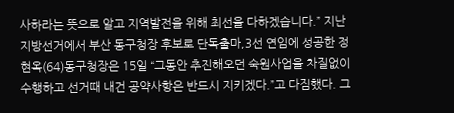사하라는 뜻으로 알고 지역발전을 위해 최선을 다하겠습니다.” 지난 지방선거에서 부산 동구청장 후보로 단독출마,3선 연임에 성공한 정현옥(64)동구청장은 15일 “그동안 추진해오던 숙원사업을 차질없이 수행하고 선거때 내건 공약사항은 반드시 지키겠다.”고 다짐했다. 그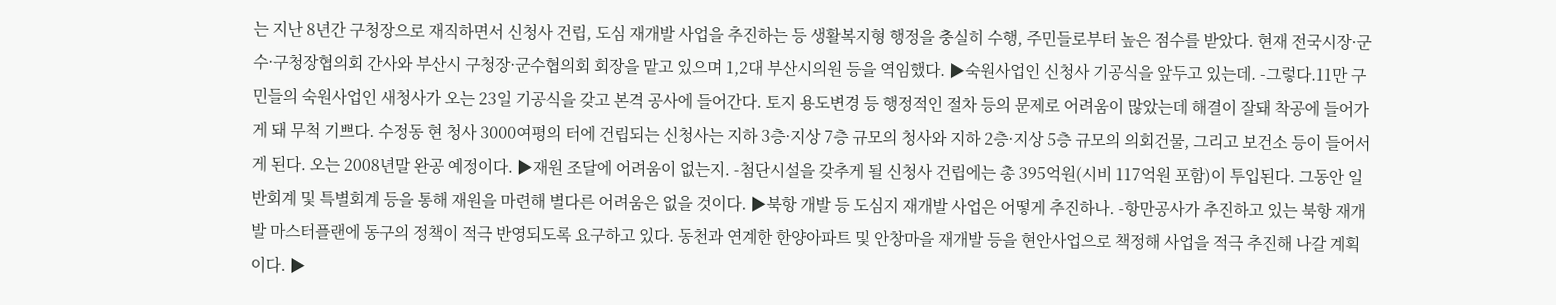는 지난 8년간 구청장으로 재직하면서 신청사 건립, 도심 재개발 사업을 추진하는 등 생활복지형 행정을 충실히 수행, 주민들로부터 높은 점수를 받았다. 현재 전국시장·군수·구청장협의회 간사와 부산시 구청장·군수협의회 회장을 맡고 있으며 1,2대 부산시의원 등을 역임했다. ▶숙원사업인 신청사 기공식을 앞두고 있는데. -그렇다.11만 구민들의 숙원사업인 새청사가 오는 23일 기공식을 갖고 본격 공사에 들어간다. 토지 용도변경 등 행정적인 절차 등의 문제로 어려움이 많았는데 해결이 잘돼 착공에 들어가게 돼 무척 기쁘다. 수정동 현 청사 3000여평의 터에 건립되는 신청사는 지하 3층·지상 7층 규모의 청사와 지하 2층·지상 5층 규모의 의회건물, 그리고 보건소 등이 들어서게 된다. 오는 2008년말 완공 예정이다. ▶재원 조달에 어려움이 없는지. -첨단시설을 갖추게 될 신청사 건립에는 총 395억원(시비 117억원 포함)이 투입된다. 그동안 일반회계 및 특별회계 등을 통해 재원을 마련해 별다른 어려움은 없을 것이다. ▶북항 개발 등 도심지 재개발 사업은 어떻게 추진하나. -항만공사가 추진하고 있는 북항 재개발 마스터플랜에 동구의 정책이 적극 반영되도록 요구하고 있다. 동천과 연계한 한양아파트 및 안창마을 재개발 등을 현안사업으로 책정해 사업을 적극 추진해 나갈 계획이다. ▶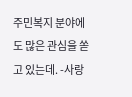주민복지 분야에도 많은 관심을 쏟고 있는데. -사랑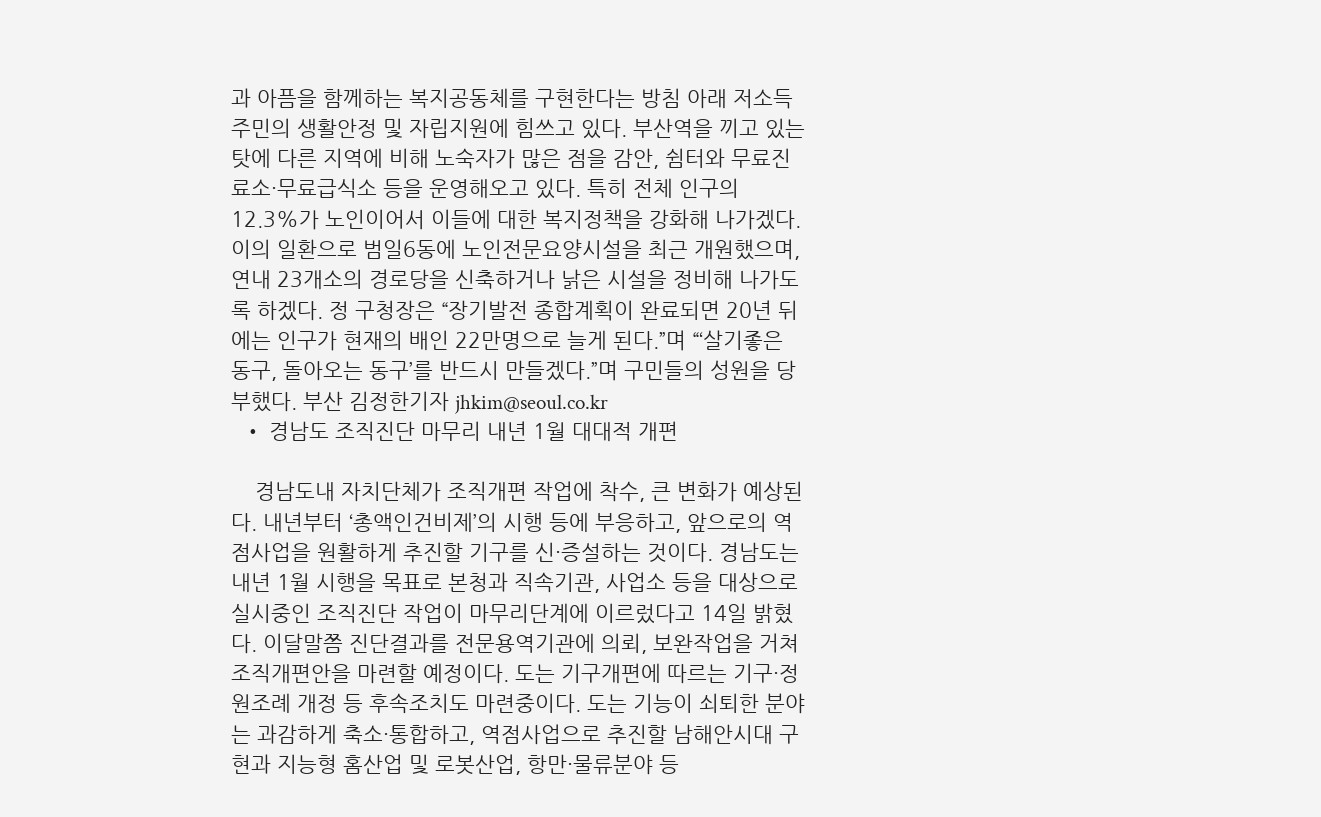과 아픔을 함께하는 복지공동체를 구현한다는 방침 아래 저소득 주민의 생활안정 및 자립지원에 힘쓰고 있다. 부산역을 끼고 있는 탓에 다른 지역에 비해 노숙자가 많은 점을 감안, 쉼터와 무료진료소·무료급식소 등을 운영해오고 있다. 특히 전체 인구의 12.3%가 노인이어서 이들에 대한 복지정책을 강화해 나가겠다. 이의 일환으로 범일6동에 노인전문요양시설을 최근 개원했으며, 연내 23개소의 경로당을 신축하거나 낡은 시설을 정비해 나가도록 하겠다. 정 구청장은 “장기발전 종합계획이 완료되면 20년 뒤에는 인구가 현재의 배인 22만명으로 늘게 된다.”며 “‘살기좋은 동구, 돌아오는 동구’를 반드시 만들겠다.”며 구민들의 성원을 당부했다. 부산 김정한기자 jhkim@seoul.co.kr
  • 경남도 조직진단 마무리 내년 1월 대대적 개편

    경남도내 자치단체가 조직개편 작업에 착수, 큰 변화가 예상된다. 내년부터 ‘총액인건비제’의 시행 등에 부응하고, 앞으로의 역점사업을 원활하게 추진할 기구를 신·증설하는 것이다. 경남도는 내년 1월 시행을 목표로 본청과 직속기관, 사업소 등을 대상으로 실시중인 조직진단 작업이 마무리단계에 이르렀다고 14일 밝혔다. 이달말쯤 진단결과를 전문용역기관에 의뢰, 보완작업을 거쳐 조직개편안을 마련할 예정이다. 도는 기구개편에 따르는 기구·정원조례 개정 등 후속조치도 마련중이다. 도는 기능이 쇠퇴한 분야는 과감하게 축소·통합하고, 역점사업으로 추진할 남해안시대 구현과 지능형 홈산업 및 로봇산업, 항만·물류분야 등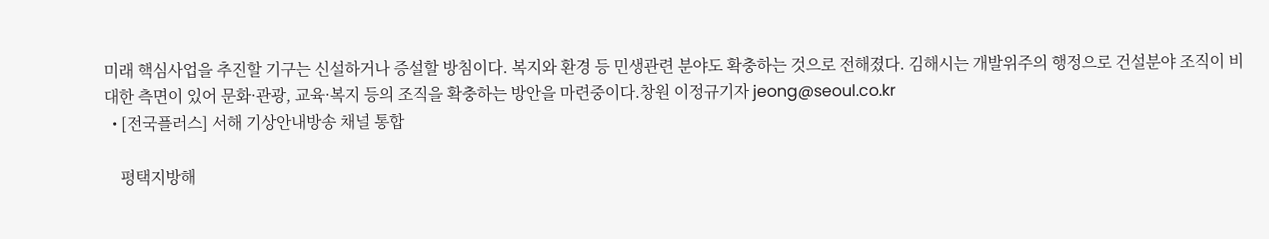미래 핵심사업을 추진할 기구는 신설하거나 증설할 방침이다. 복지와 환경 등 민생관련 분야도 확충하는 것으로 전해졌다. 김해시는 개발위주의 행정으로 건설분야 조직이 비대한 측면이 있어 문화·관광, 교육·복지 등의 조직을 확충하는 방안을 마련중이다.창원 이정규기자 jeong@seoul.co.kr
  • [전국플러스] 서해 기상안내방송 채널 통합

    평택지방해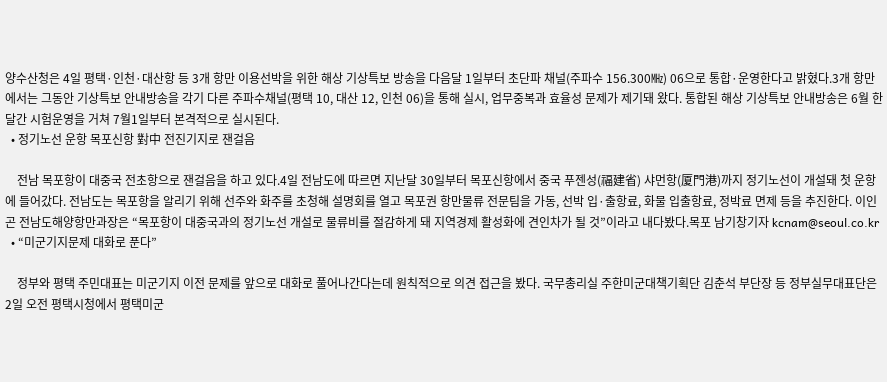양수산청은 4일 평택·인천·대산항 등 3개 항만 이용선박을 위한 해상 기상특보 방송을 다음달 1일부터 초단파 채널(주파수 156.300㎒) 06으로 통합·운영한다고 밝혔다.3개 항만에서는 그동안 기상특보 안내방송을 각기 다른 주파수채널(평택 10, 대산 12, 인천 06)을 통해 실시, 업무중복과 효율성 문제가 제기돼 왔다. 통합된 해상 기상특보 안내방송은 6월 한달간 시험운영을 거쳐 7월1일부터 본격적으로 실시된다.
  • 정기노선 운항 목포신항 對中 전진기지로 잰걸음

    전남 목포항이 대중국 전초항으로 잰걸음을 하고 있다.4일 전남도에 따르면 지난달 30일부터 목포신항에서 중국 푸젠성(福建省) 샤먼항(厦門港)까지 정기노선이 개설돼 첫 운항에 들어갔다. 전남도는 목포항을 알리기 위해 선주와 화주를 초청해 설명회를 열고 목포권 항만물류 전문팀을 가동, 선박 입·출항료, 화물 입출항료, 정박료 면제 등을 추진한다. 이인곤 전남도해양항만과장은 “목포항이 대중국과의 정기노선 개설로 물류비를 절감하게 돼 지역경제 활성화에 견인차가 될 것”이라고 내다봤다.목포 남기창기자 kcnam@seoul.co.kr
  • “미군기지문제 대화로 푼다”

    정부와 평택 주민대표는 미군기지 이전 문제를 앞으로 대화로 풀어나간다는데 원칙적으로 의견 접근을 봤다. 국무총리실 주한미군대책기획단 김춘석 부단장 등 정부실무대표단은 2일 오전 평택시청에서 평택미군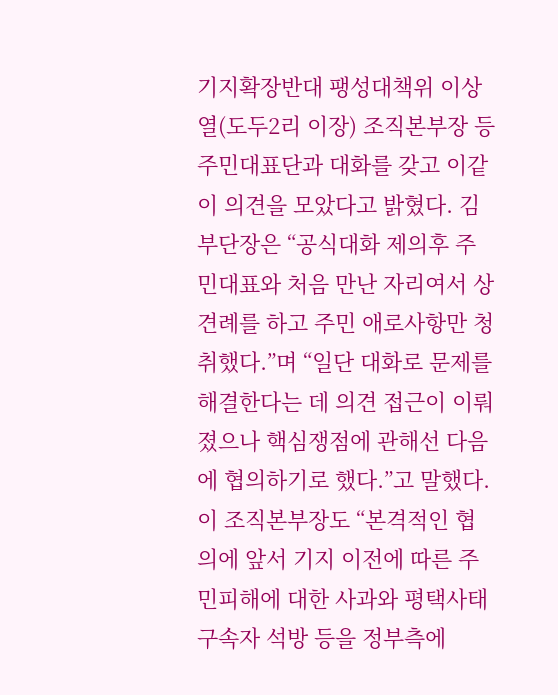기지확장반대 팽성대책위 이상열(도두2리 이장) 조직본부장 등 주민대표단과 대화를 갖고 이같이 의견을 모았다고 밝혔다. 김 부단장은 “공식대화 제의후 주민대표와 처음 만난 자리여서 상견례를 하고 주민 애로사항만 청취했다.”며 “일단 대화로 문제를 해결한다는 데 의견 접근이 이뤄졌으나 핵심쟁점에 관해선 다음에 협의하기로 했다.”고 말했다. 이 조직본부장도 “본격적인 협의에 앞서 기지 이전에 따른 주민피해에 대한 사과와 평택사태 구속자 석방 등을 정부측에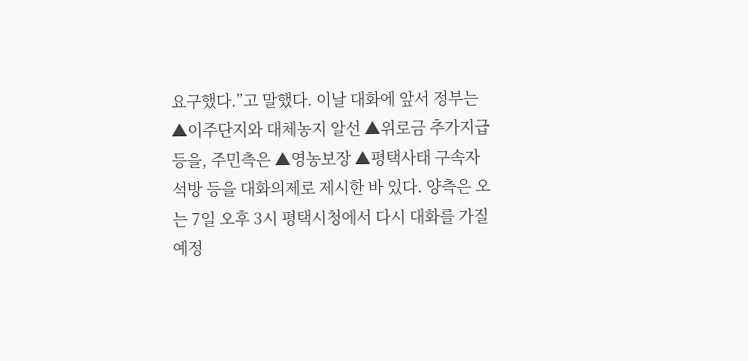요구했다.”고 말했다. 이날 대화에 앞서 정부는 ▲이주단지와 대체농지 알선 ▲위로금 추가지급 등을, 주민측은 ▲영농보장 ▲평택사태 구속자 석방 등을 대화의제로 제시한 바 있다. 양측은 오는 7일 오후 3시 평택시청에서 다시 대화를 가질 예정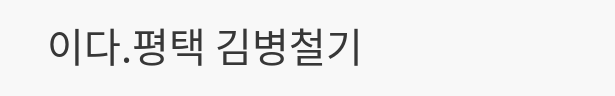이다.평택 김병철기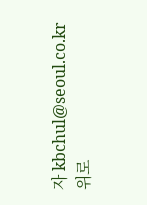자 kbchul@seoul.co.kr
위로